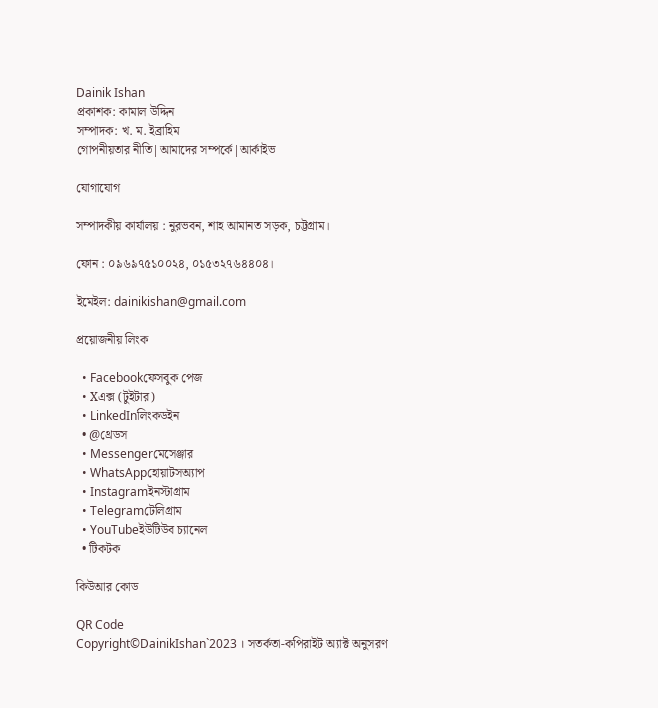Dainik Ishan
প্রকাশক: কামাল উদ্দিন
সম্পাদক: খ. ম. ইব্রাহিম
গোপনীয়তার নীতি|আমাদের সম্পর্কে|আর্কাইভ

যোগাযোগ

সম্পাদকীয় কার্যালয় : নুরভবন, শাহ আমানত সড়ক, চট্টগ্রাম।

ফোন : ০৯৬৯৭৫১০০২৪, ০১৫৩২৭৬৪৪০৪।

ইমেইল: dainikishan@gmail.com

প্রয়োজনীয় লিংক

  • Facebookফেসবুক পেজ
  • Xএক্স (টুইটার)
  • LinkedInলিংকডইন
  • @থ্রেডস
  • Messengerমেসেঞ্জার
  • WhatsAppহোয়াটসঅ্যাপ
  • Instagramইনস্টাগ্রাম
  • Telegramটেলিগ্রাম
  • YouTubeইউটিউব চ্যানেল
  • টিকটক

কিউআর কোড

QR Code
Copyright©DainikIshan`2023 । সতর্কতা-কপিরাইট অ্যাক্ট অনুসরণ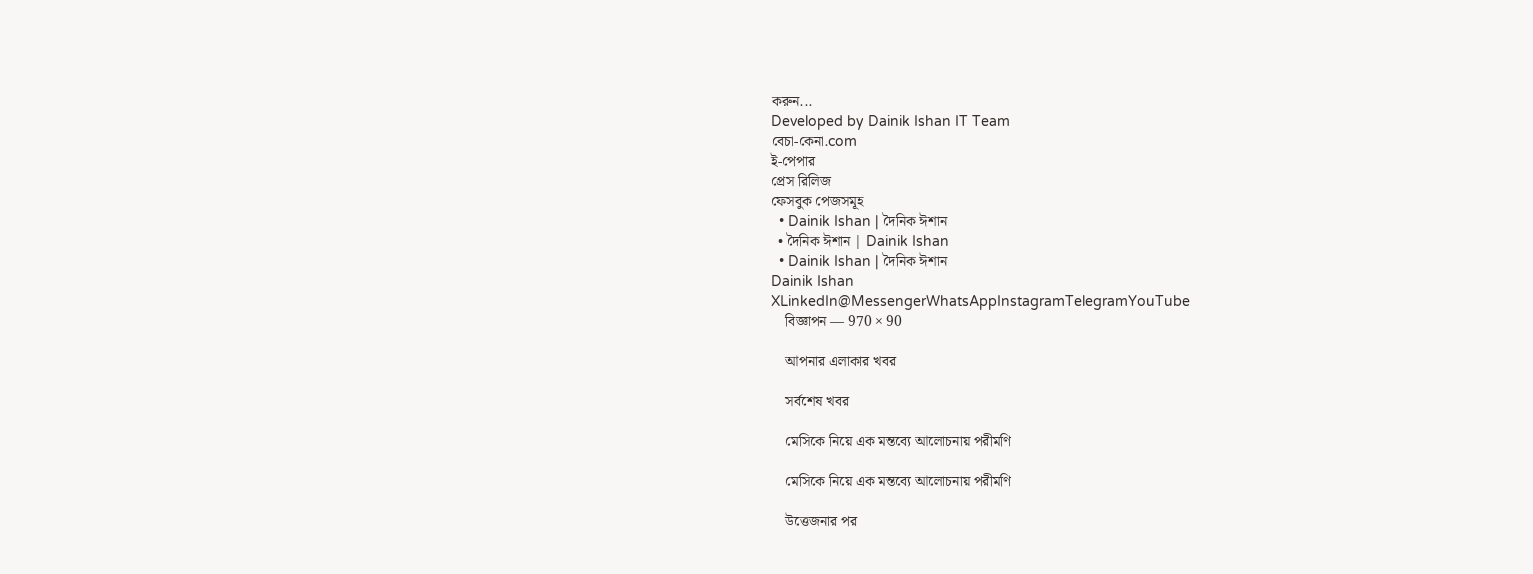করুন...
Developed by Dainik Ishan IT Team
বেচা-কেনা.com
ই-পেপার
প্রেস রিলিজ
ফেসবুক পেজসমূহ
  • Dainik Ishan | দৈনিক ঈশান
  • দৈনিক ঈশান | Dainik Ishan
  • Dainik Ishan | দৈনিক ঈশান
Dainik Ishan
XLinkedIn@MessengerWhatsAppInstagramTelegramYouTube
    বিজ্ঞাপন — 970 × 90

    আপনার এলাকার খবর

    সর্বশেষ খবর

    মেসিকে নিয়ে এক মন্তব্যে আলোচনায় পরীমণি

    মেসিকে নিয়ে এক মন্তব্যে আলোচনায় পরীমণি

    উত্তেজনার পর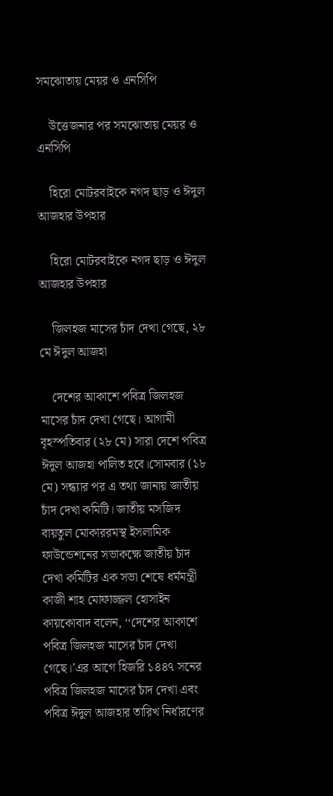সমঝোতায় মেয়র ও এনসিপি

    উত্তেজনার পর সমঝোতায় মেয়র ও এনসিপি

    হিরো মোটরবাইকে নগদ ছাড় ও ঈদুল আজহার উপহার

    হিরো মোটরবাইকে নগদ ছাড় ও ঈদুল আজহার উপহার

    জিলহজ মাসের চাঁদ দেখা গেছে, ২৮ মে ঈদুল আজহা

    দেশের আকাশে পবিত্র জিলহজ মাসের চাঁদ দেখা গেছে। আগামী বৃহস্পতিবার (২৮ মে) সারা দেশে পবিত্র ঈদুল আজহা পালিত হবে।সোমবার (১৮ মে) সন্ধ্যার পর এ তথ্য জানায় জাতীয় চাঁদ দেখা কমিটি। জাতীয় মসজিদ বায়তুল মোকাররমস্থ ইসলামিক ফাউন্ডেশনের সভাকক্ষে জাতীয় চাঁদ দেখা কমিটির এক সভা শেষে ধর্মমন্ত্রী কাজী শাহ মোফাজ্জল হোসাইন কায়কোবাদ বলেন, ‘‘দেশের আকাশে পবিত্র জিলহজ মাসের চাঁদ দেখা গেছে।’এর আগে হিজরি ১৪৪৭ সনের পবিত্র জিলহজ মাসের চাঁদ দেখা এবং পবিত্র ঈদুল আজহার তারিখ নির্ধারণের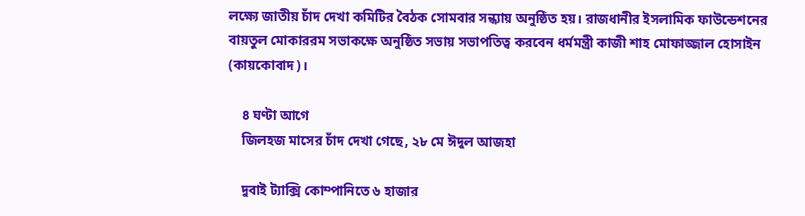লক্ষ্যে জাতীয় চাঁদ দেখা কমিটির বৈঠক সোমবার সন্ধ্যায় অনুষ্ঠিত হয়। রাজধানীর ইসলামিক ফাউন্ডেশনের বায়তুল মোকাররম সভাকক্ষে অনুষ্ঠিত সভায় সভাপতিত্ব করবেন ধর্মমন্ত্রী কাজী শাহ মোফাজ্জাল হোসাইন (কায়কোবাদ)।

    ৪ ঘণ্টা আগে
    জিলহজ মাসের চাঁদ দেখা গেছে, ২৮ মে ঈদুল আজহা

    দুবাই ট্যাক্সি কোম্পানিতে ৬ হাজার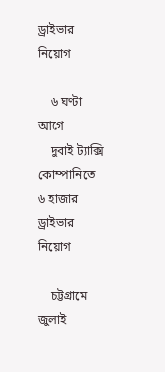ড্রাইভার নিয়োগ

    ৬ ঘণ্টা আগে
    দুবাই ট্যাক্সি কোম্পানিতে ৬ হাজার ড্রাইভার নিয়োগ

    চট্টগ্রামে জুলাই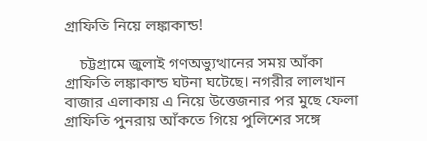গ্রাফিতি নিয়ে লঙ্কাকান্ড!

    চট্টগ্রামে জুলাই গণঅভ্যুত্থানের সময় আঁকা গ্রাফিতি লঙ্কাকান্ড ঘটনা ঘটেছে। নগরীর লালখান বাজার এলাকায় এ নিয়ে উত্তেজনার পর মুছে ফেলা গ্রাফিতি পুনরায় আঁকতে গিয়ে পুলিশের সঙ্গে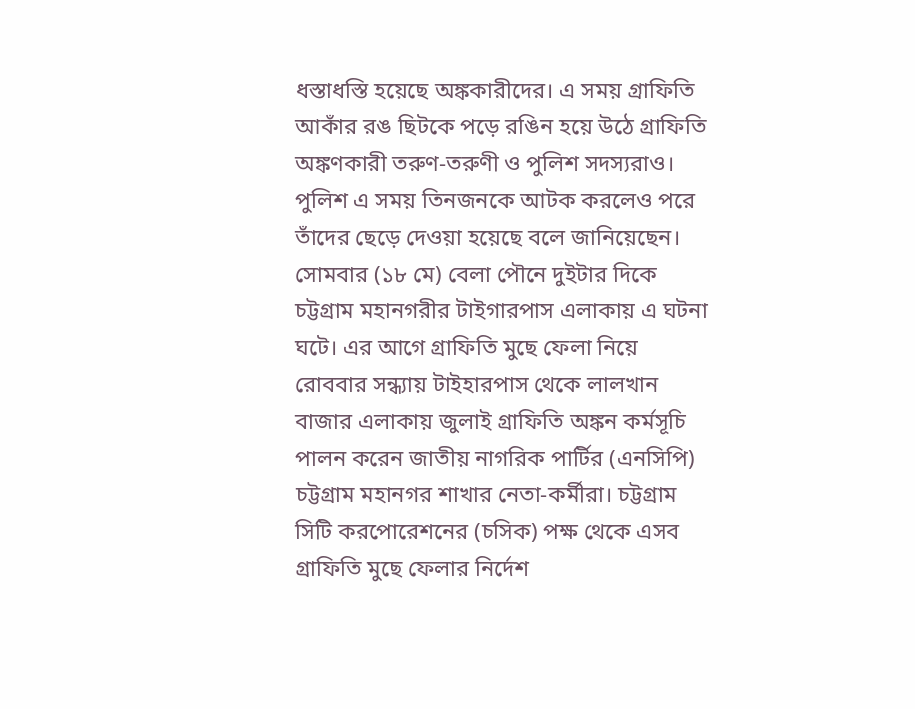ধস্তাধস্তি হয়েছে অঙ্ককারীদের। এ সময় গ্রাফিতি আকাঁর রঙ ছিটকে পড়ে রঙিন হয়ে উঠে গ্রাফিতি অঙ্কণকারী তরুণ-তরুণী ও পুলিশ সদস্যরাও। পুলিশ এ সময় তিনজনকে আটক করলেও পরে তাঁদের ছেড়ে দেওয়া হয়েছে বলে জানিয়েছেন। সোমবার (১৮ মে) বেলা পৌনে দুইটার দিকে চট্টগ্রাম মহানগরীর টাইগারপাস এলাকায় এ ঘটনা ঘটে। এর আগে গ্রাফিতি মুছে ফেলা নিয়ে রোববার সন্ধ্যায় টাইহারপাস থেকে লালখান বাজার এলাকায় জুলাই গ্রাফিতি অঙ্কন কর্মসূচি পালন করেন জাতীয় নাগরিক পার্টির (এনসিপি) চট্টগ্রাম মহানগর শাখার নেতা-কর্মীরা। চট্টগ্রাম সিটি করপোরেশনের (চসিক) পক্ষ থেকে এসব গ্রাফিতি মুছে ফেলার নির্দেশ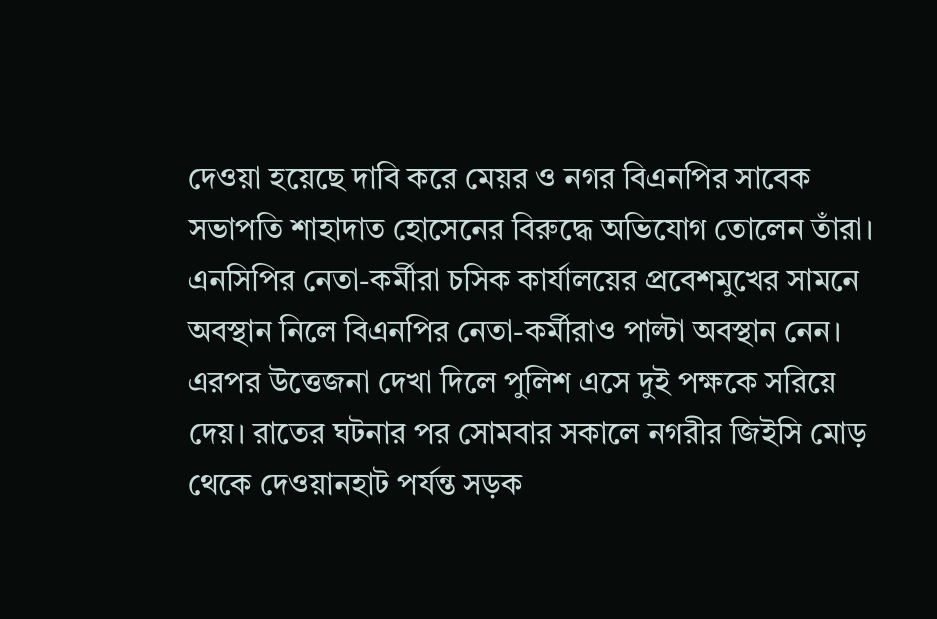দেওয়া হয়েছে দাবি করে মেয়র ও নগর বিএনপির সাবেক সভাপতি শাহাদাত হোসেনের বিরুদ্ধে অভিযোগ তোলেন তাঁরা। এনসিপির নেতা-কর্মীরা চসিক কার্যালয়ের প্রবেশমুখের সামনে অবস্থান নিলে বিএনপির নেতা-কর্মীরাও পাল্টা অবস্থান নেন। এরপর উত্তেজনা দেখা দিলে পুলিশ এসে দুই পক্ষকে সরিয়ে দেয়। রাতের ঘটনার পর সোমবার সকালে নগরীর জিইসি মোড় থেকে দেওয়ানহাট পর্যন্ত সড়ক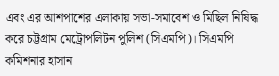এবং এর আশপাশের এলাকায় সভা-সমাবেশ ও মিছিল নিষিদ্ধ করে চট্টগ্রাম মেট্রোপলিটন পুলিশ (সিএমপি)। সিএমপি কমিশনার হাসান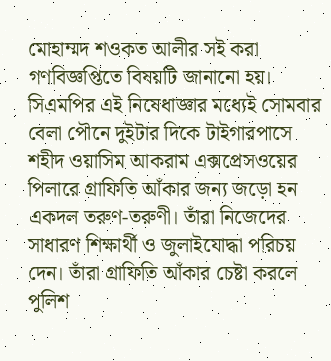মোহাম্মদ শওকত আলীর সই করা গণবিজ্ঞপ্তিতে বিষয়টি জানানো হয়। সিএমপির এই নিষেধাজ্ঞার মধ্যেই সোমবার বেলা পৌনে দুইটার দিকে টাইগারপাসে শহীদ ওয়াসিম আকরাম এক্সপ্রেসওয়ের পিলারে গ্রাফিতি আঁকার জন্য জড়ো হন একদল তরুণ-তরুণী। তাঁরা নিজেদের সাধারণ শিক্ষার্থী ও জুলাইযোদ্ধা পরিচয় দেন। তাঁরা গ্রাফিতি আঁকার চেষ্টা করলে পুলিশ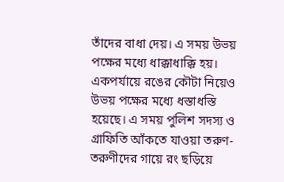তাঁদের বাধা দেয়। এ সময় উভয় পক্ষের মধ্যে ধাক্কাধাক্কি হয়। একপর্যায়ে রঙের কৌটা নিয়েও উভয় পক্ষের মধ্যে ধস্তাধস্তি হয়েছে। এ সময় পুলিশ সদস্য ও গ্রাফিতি আঁকতে যাওয়া তরুণ-তরুণীদের গায়ে রং ছড়িয়ে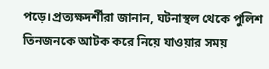পড়ে।প্রত্যক্ষদর্শীরা জানান, ঘটনাস্থল থেকে পুলিশ তিনজনকে আটক করে নিয়ে যাওয়ার সময়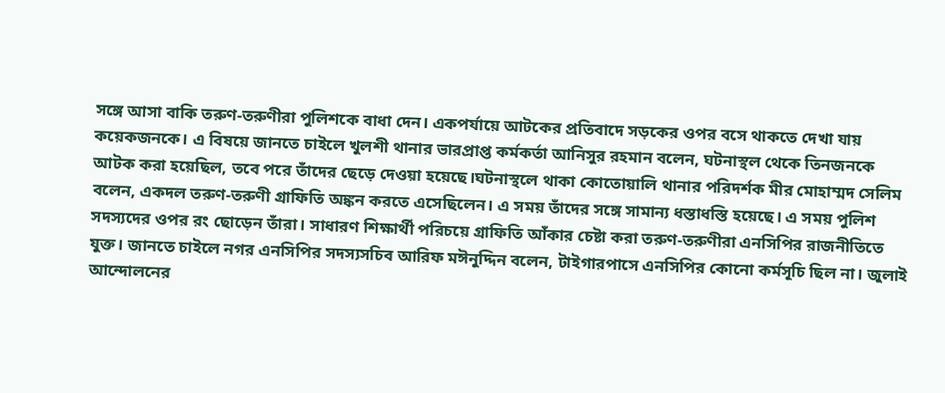সঙ্গে আসা বাকি তরুণ-তরুণীরা পুলিশকে বাধা দেন। একপর্যায়ে আটকের প্রতিবাদে সড়কের ওপর বসে থাকতে দেখা যায় কয়েকজনকে। এ বিষয়ে জানতে চাইলে খুলশী থানার ভারপ্রাপ্ত কর্মকর্তা আনিসুর রহমান বলেন, ঘটনাস্থল থেকে তিনজনকে আটক করা হয়েছিল, তবে পরে তাঁদের ছেড়ে দেওয়া হয়েছে।ঘটনাস্থলে থাকা কোতোয়ালি থানার পরিদর্শক মীর মোহাম্মদ সেলিম বলেন, একদল তরুণ-তরুণী গ্রাফিতি অঙ্কন করতে এসেছিলেন। এ সময় তাঁদের সঙ্গে সামান্য ধস্তাধস্তি হয়েছে। এ সময় পুলিশ সদস্যদের ওপর রং ছোড়েন তাঁরা। সাধারণ শিক্ষার্থী পরিচয়ে গ্রাফিতি আঁকার চেষ্টা করা তরুণ-তরুণীরা এনসিপির রাজনীতিতে যুক্ত। জানতে চাইলে নগর এনসিপির সদস্যসচিব আরিফ মঈনুদ্দিন বলেন, টাইগারপাসে এনসিপির কোনো কর্মসূচি ছিল না। জুলাই আন্দোলনের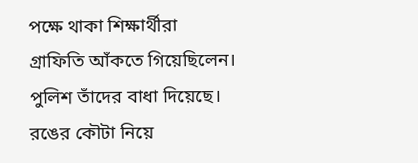পক্ষে থাকা শিক্ষার্থীরা গ্রাফিতি আঁকতে গিয়েছিলেন। পুলিশ তাঁদের বাধা দিয়েছে। রঙের কৌটা নিয়ে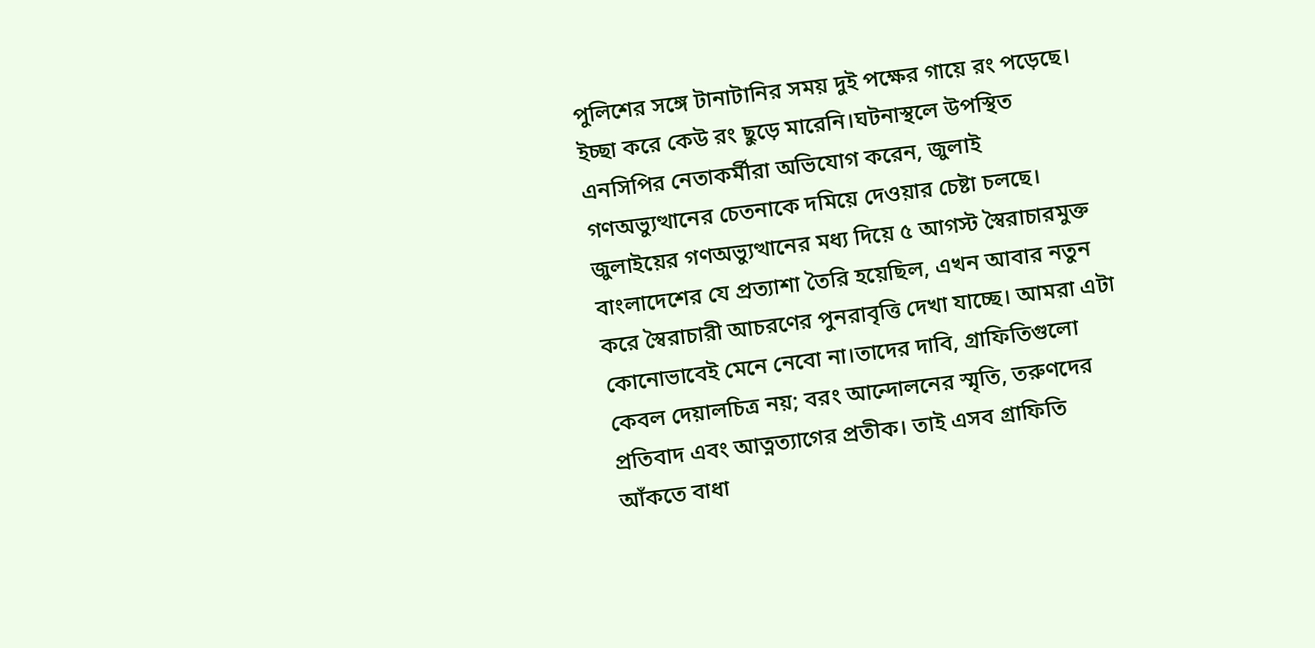পুলিশের সঙ্গে টানাটানির সময় দুই পক্ষের গায়ে রং পড়েছে। ইচ্ছা করে কেউ রং ছুড়ে মারেনি।ঘটনাস্থলে উপস্থিত এনসিপির নেতাকর্মীরা অভিযোগ করেন, জুলাই গণঅভ্যুত্থানের চেতনাকে দমিয়ে দেওয়ার চেষ্টা চলছে। জুলাইয়ের গণঅভ্যুত্থানের মধ্য দিয়ে ৫ আগস্ট স্বৈরাচারমুক্ত বাংলাদেশের যে প্রত্যাশা তৈরি হয়েছিল, এখন আবার নতুন করে স্বৈরাচারী আচরণের পুনরাবৃত্তি দেখা যাচ্ছে। আমরা এটা কোনোভাবেই মেনে নেবো না।তাদের দাবি, গ্রাফিতিগুলো কেবল দেয়ালচিত্র নয়; বরং আন্দোলনের স্মৃতি, তরুণদের প্রতিবাদ এবং আত্নত্যাগের প্রতীক। তাই এসব গ্রাফিতি আঁকতে বাধা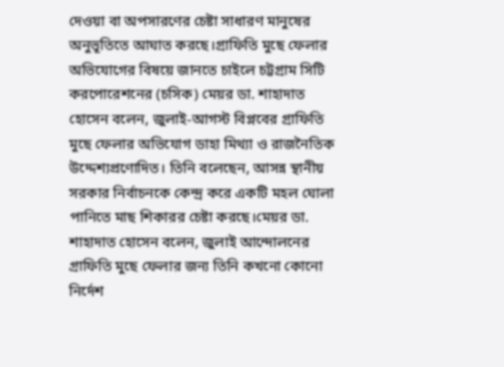দেওয়া বা অপসারণের চেষ্টা সাধারণ মানুষের অনুভূতিতে আঘাত করছে।গ্রাফিতি মুছে ফেলার অভিযোগের বিষয়ে জানতে চাইলে চট্টগ্রাম সিটি করপোরেশনের (চসিক) মেয়র ডা. শাহাদাত হোসেন বলেন, জুলাই-আগস্ট বিপ্লবের গ্রাফিতি মুছে ফেলার অভিযোগ ডাহা মিথ্যা ও রাজনৈতিক উদ্দেশ্যপ্রণোদিত। তিনি বলেছেন, আসন্ন স্থানীয় সরকার নির্বাচনকে কেন্দ্র করে একটি মহল ঘোলা পানিতে মাছ শিকারর চেষ্টা করছে।মেয়র ডা. শাহাদাত হোসেন বলেন, জুলাই আন্দোলনের গ্রাফিতি মুছে ফেলার জন্য তিনি কখনো কোনো নির্দেশ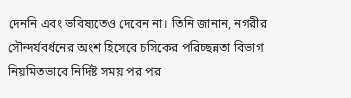দেননি এবং ভবিষ্যতেও দেবেন না। তিনি জানান, নগরীর সৌন্দর্যবর্ধনের অংশ হিসেবে চসিকের পরিচ্ছন্নতা বিভাগ নিয়মিতভাবে নির্দিষ্ট সময় পর পর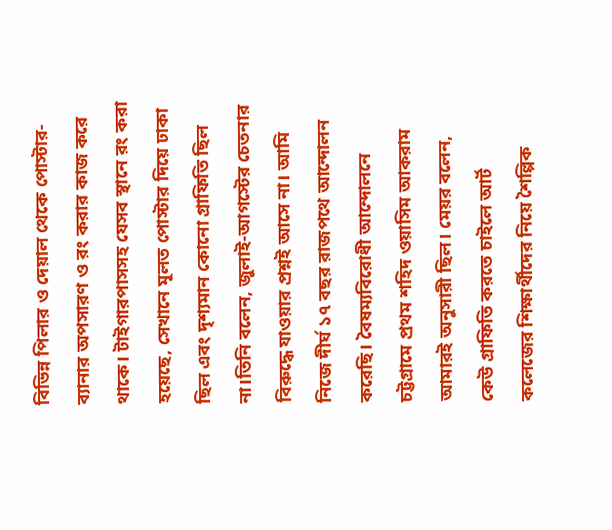বিভিন্ন পিলার ও দেয়াল থেকে পোস্টার-ব্যানার অপসারণ ও রং করার কাজ করে থাকে। টাইগারপাসসহ যেসব স্থানে রং করা হয়েছে, সেখানে মূলত পোস্টার দিয়ে ঢাকা ছিল এবং দৃশ্যমান কোনো গ্রাফিতি ছিল না।তিনি বলেন, জুলাই-আগস্টের চেতনার বিরুদ্ধে যাওয়ার প্রশ্নই আসে না। আমি নিজে দীর্ঘ ১৭ বছর রাজপথে আন্দোলন করেছি। বৈষম্যবিরোধী আন্দোলনে চট্টগ্রামে প্রথম শহিদ ওয়াসিম আকরাম আমারই অনুসারী ছিল। মেয়র বলেন, কেউ গ্রাফিতি করতে চাইলে আর্ট কলেজের শিক্ষার্থীদের নিয়ে শৈল্পিক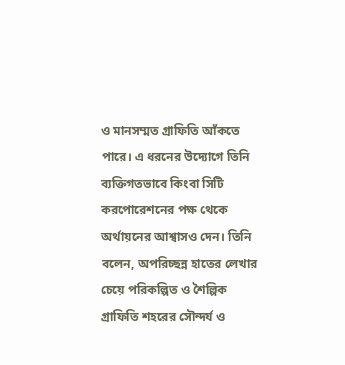ও মানসম্মত গ্রাফিতি আঁকতে পারে। এ ধরনের উদ্যোগে তিনি ব্যক্তিগতভাবে কিংবা সিটি করপোরেশনের পক্ষ থেকে অর্থায়নের আশ্বাসও দেন। তিনি বলেন, অপরিচ্ছন্ন হাতের লেখার চেয়ে পরিকল্পিত ও শৈল্পিক গ্রাফিতি শহরের সৌন্দর্য ও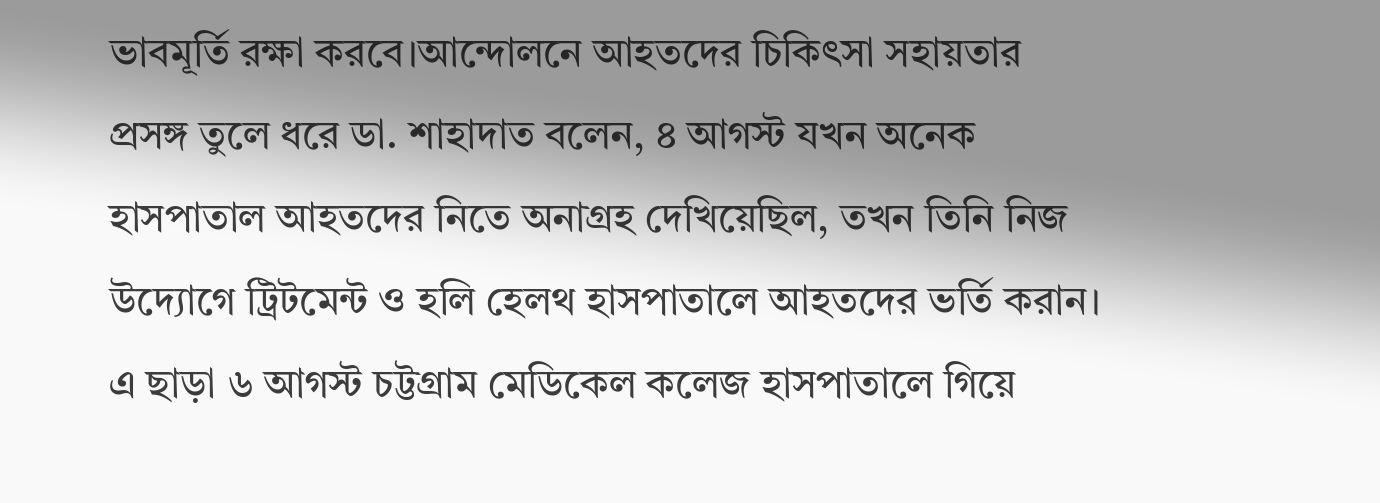ভাবমূর্তি রক্ষা করবে।আন্দোলনে আহতদের চিকিৎসা সহায়তার প্রসঙ্গ তুলে ধরে ডা. শাহাদাত বলেন, ৪ আগস্ট যখন অনেক হাসপাতাল আহতদের নিতে অনাগ্রহ দেখিয়েছিল, তখন তিনি নিজ উদ্যোগে ট্রিটমেন্ট ও হলি হেলথ হাসপাতালে আহতদের ভর্তি করান। এ ছাড়া ৬ আগস্ট চট্টগ্রাম মেডিকেল কলেজ হাসপাতালে গিয়ে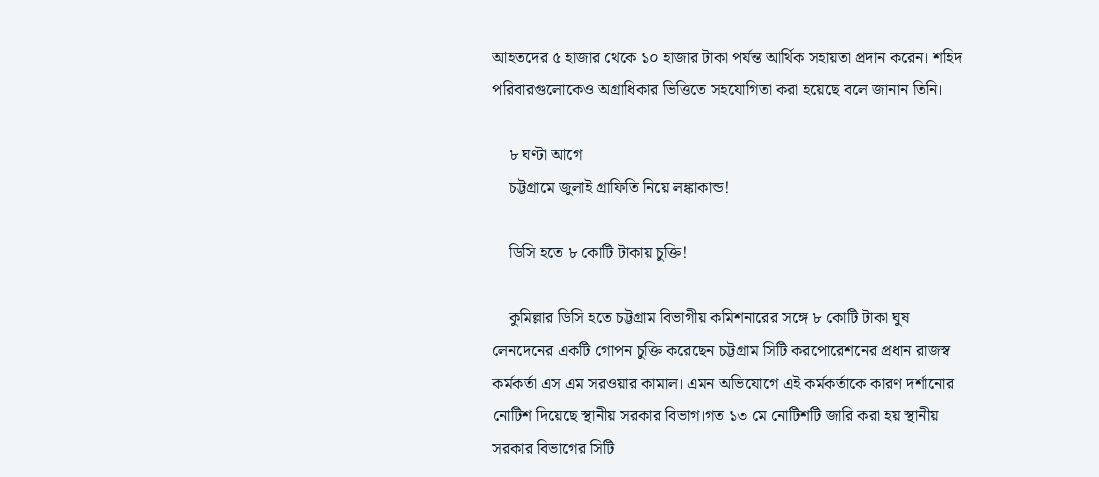আহতদের ৫ হাজার থেকে ১০ হাজার টাকা পর্যন্ত আর্থিক সহায়তা প্রদান করেন। শহিদ পরিবারগুলোকেও অগ্রাধিকার ভিত্তিতে সহযোগিতা করা হয়েছে বলে জানান তিনি।

    ৮ ঘণ্টা আগে
    চট্টগ্রামে জুলাই গ্রাফিতি নিয়ে লঙ্কাকান্ড!

    ডিসি হতে ৮ কোটি টাকায় চুক্তি!

    কুমিল্লার ডিসি হতে চট্টগ্রাম বিভাগীয় কমিশনারের সঙ্গে ৮ কোটি টাকা ঘুষ লেনদেনের একটি গোপন চুক্তি করেছেন চট্টগ্রাম সিটি করপোরেশনের প্রধান রাজস্ব কর্মকর্তা এস এম সরওয়ার কামাল। এমন অভিযোগে এই কর্মকর্তাকে কারণ দর্শানোর নোটিশ দিয়েছে স্থানীয় সরকার বিভাগ।গত ১৩ মে নোটিশটি জারি করা হয় স্থানীয় সরকার বিভাগের সিটি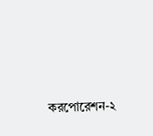করপোরেশন-২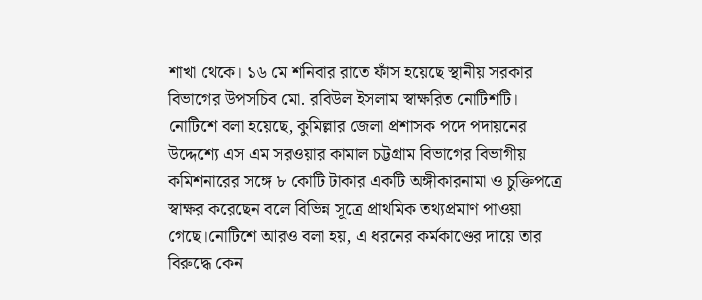শাখা থেকে। ১৬ মে শনিবার রাতে ফাঁস হয়েছে স্থানীয় সরকার বিভাগের উপসচিব মো. রবিউল ইসলাম স্বাক্ষরিত নোটিশটি। নোটিশে বলা হয়েছে, কুমিল্লার জেলা প্রশাসক পদে পদায়নের উদ্দেশ্যে এস এম সরওয়ার কামাল চট্টগ্রাম বিভাগের বিভাগীয় কমিশনারের সঙ্গে ৮ কোটি টাকার একটি অঙ্গীকারনামা ও চুক্তিপত্রে স্বাক্ষর করেছেন বলে বিভিন্ন সূত্রে প্রাথমিক তথ্যপ্রমাণ পাওয়া গেছে।নোটিশে আরও বলা হয়, এ ধরনের কর্মকাণ্ডের দায়ে তার বিরুদ্ধে কেন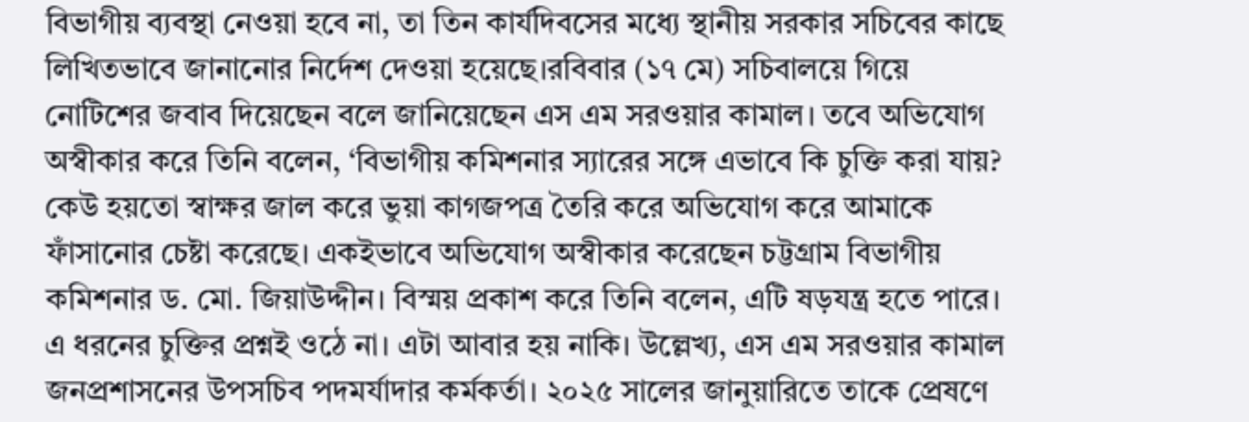বিভাগীয় ব্যবস্থা নেওয়া হবে না, তা তিন কার্যদিবসের মধ্যে স্থানীয় সরকার সচিবের কাছে লিখিতভাবে জানানোর নির্দেশ দেওয়া হয়েছে।রবিবার (১৭ মে) সচিবালয়ে গিয়ে নোটিশের জবাব দিয়েছেন বলে জানিয়েছেন এস এম সরওয়ার কামাল। তবে অভিযোগ অস্বীকার করে তিনি বলেন, ‘বিভাগীয় কমিশনার স্যারের সঙ্গে এভাবে কি চুক্তি করা যায়? কেউ হয়তো স্বাক্ষর জাল করে ভুয়া কাগজপত্র তৈরি করে অভিযোগ করে আমাকে ফাঁসানোর চেষ্টা করেছে। একইভাবে অভিযোগ অস্বীকার করেছেন চট্টগ্রাম বিভাগীয় কমিশনার ড. মো. জিয়াউদ্দীন। বিস্ময় প্রকাশ করে তিনি বলেন, এটি ষড়যন্ত্র হতে পারে। এ ধরনের চুক্তির প্রশ্নই ওঠে না। এটা আবার হয় নাকি। উল্লেখ্য, এস এম সরওয়ার কামাল জনপ্রশাসনের উপসচিব পদমর্যাদার কর্মকর্তা। ২০২৫ সালের জানুয়ারিতে তাকে প্রেষণে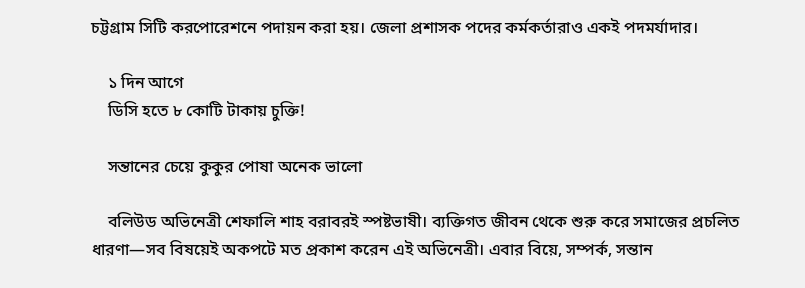চট্টগ্রাম সিটি করপোরেশনে পদায়ন করা হয়। জেলা প্রশাসক পদের কর্মকর্তারাও একই পদমর্যাদার।

    ১ দিন আগে
    ডিসি হতে ৮ কোটি টাকায় চুক্তি!

    সন্তানের চেয়ে কুকুর পোষা অনেক ভালো

    বলিউড অভিনেত্রী শেফালি শাহ বরাবরই স্পষ্টভাষী। ব্যক্তিগত জীবন থেকে শুরু করে সমাজের প্রচলিত ধারণা—সব বিষয়েই অকপটে মত প্রকাশ করেন এই অভিনেত্রী। এবার বিয়ে, সম্পর্ক, সন্তান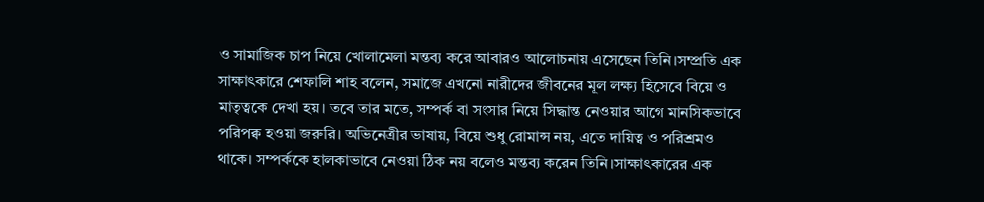ও সামাজিক চাপ নিয়ে খোলামেলা মন্তব্য করে আবারও আলোচনায় এসেছেন তিনি।সম্প্রতি এক সাক্ষাৎকারে শেফালি শাহ বলেন, সমাজে এখনো নারীদের জীবনের মূল লক্ষ্য হিসেবে বিয়ে ও মাতৃত্বকে দেখা হয়। তবে তার মতে, সম্পর্ক বা সংসার নিয়ে সিদ্ধান্ত নেওয়ার আগে মানসিকভাবে পরিপক্ব হওয়া জরুরি। অভিনেত্রীর ভাষায়, বিয়ে শুধু রোমান্স নয়, এতে দায়িত্ব ও পরিশ্রমও থাকে। সম্পর্ককে হালকাভাবে নেওয়া ঠিক নয় বলেও মন্তব্য করেন তিনি।সাক্ষাৎকারের এক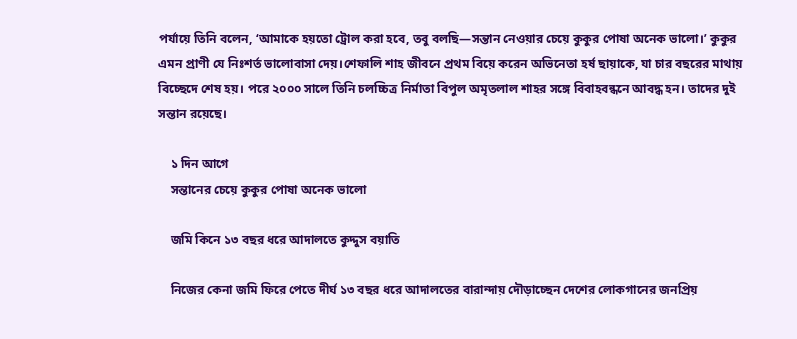পর্যায়ে তিনি বলেন, ‘আমাকে হয়তো ট্রোল করা হবে, তবু বলছি—সন্তান নেওয়ার চেয়ে কুকুর পোষা অনেক ভালো।’ কুকুর এমন প্রাণী যে নিঃশর্ত ভালোবাসা দেয়।শেফালি শাহ জীবনে প্রথম বিয়ে করেন অভিনেতা হর্ষ ছায়াকে, যা চার বছরের মাথায় বিচ্ছেদে শেষ হয়। পরে ২০০০ সালে তিনি চলচ্চিত্র নির্মাতা বিপুল অমৃতলাল শাহর সঙ্গে বিবাহবন্ধনে আবদ্ধ হন। তাদের দুই সন্তান রয়েছে।

    ১ দিন আগে
    সন্তানের চেয়ে কুকুর পোষা অনেক ভালো

    জমি কিনে ১৩ বছর ধরে আদালতে কুদ্দুস বয়াতি

    নিজের কেনা জমি ফিরে পেতে দীর্ঘ ১৩ বছর ধরে আদালতের বারান্দায় দৌড়াচ্ছেন দেশের লোকগানের জনপ্রিয়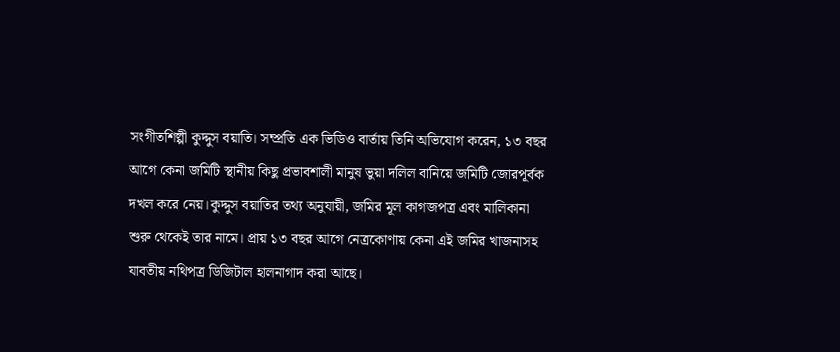সংগীতশিল্পী কুদ্দুস বয়াতি। সম্প্রতি এক ভিডিও বার্তায় তিনি অভিযোগ করেন, ১৩ বছর আগে কেনা জমিটি স্থানীয় কিছু প্রভাবশালী মানুষ ভুয়া দলিল বানিয়ে জমিটি জোরপূর্বক দখল করে নেয়।কুদ্দুস বয়াতির তথ্য অনুযায়ী, জমির মূল কাগজপত্র এবং মালিকানা শুরু থেকেই তার নামে। প্রায় ১৩ বছর আগে নেত্রকোণায় কেনা এই জমির খাজনাসহ যাবতীয় নথিপত্র ডিজিটাল হালনাগাদ করা আছে।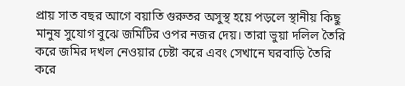প্রায় সাত বছর আগে বয়াতি গুরুতর অসুস্থ হয়ে পড়লে স্থানীয় কিছু মানুষ সুযোগ বুঝে জমিটির ওপর নজর দেয়। তারা ভুয়া দলিল তৈরি করে জমির দখল নেওয়ার চেষ্টা করে এবং সেখানে ঘরবাড়ি তৈরি করে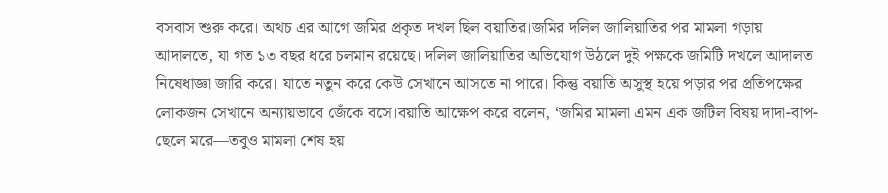বসবাস শুরু করে। অথচ এর আগে জমির প্রকৃত দখল ছিল বয়াতির।জমির দলিল জালিয়াতির পর মামলা গড়ায় আদালতে, যা গত ১৩ বছর ধরে চলমান রয়েছে। দলিল জালিয়াতির অভিযোগ উঠলে দুই পক্ষকে জমিটি দখলে আদালত নিষেধাজ্ঞা জারি করে। যাতে নতুন করে কেউ সেখানে আসতে না পারে। কিন্তু বয়াতি অসুস্থ হয়ে পড়ার পর প্রতিপক্ষের লোকজন সেখানে অন্যায়ভাবে জেঁকে বসে।বয়াতি আক্ষেপ করে বলেন, ‘জমির মামলা এমন এক জটিল বিষয় দাদা-বাপ-ছেলে মরে—তবুও মামলা শেষ হয়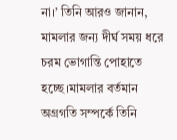না।’ তিনি আরও জানান, মামলার জন্য দীর্ঘ সময় ধরে চরম ভোগান্তি পোহাতে হচ্ছে।মামলার বর্তমান অগ্রগতি সম্পর্কে তিনি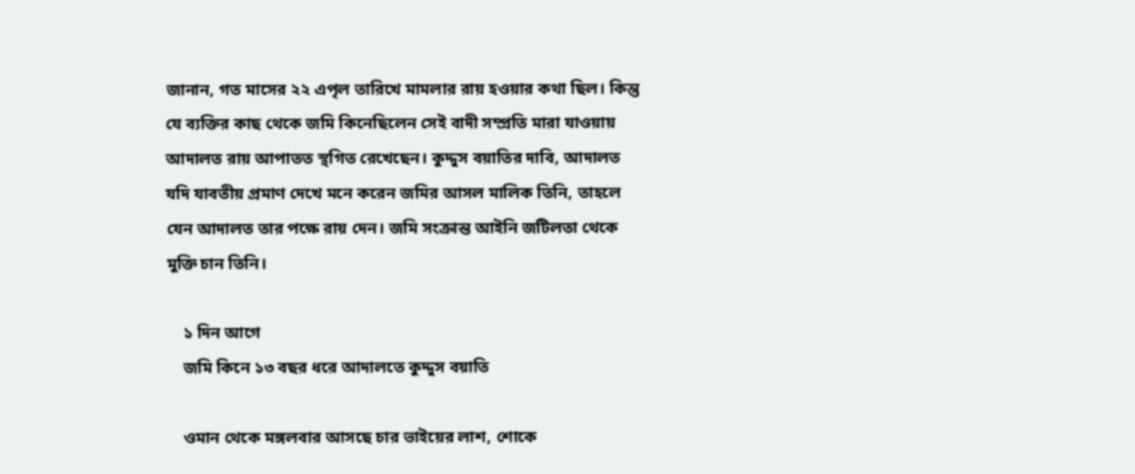জানান, গত মাসের ২২ এপৃল তারিখে মামলার রায় হওয়ার কথা ছিল। কিন্তু যে ব্যক্তির কাছ থেকে জমি কিনেছিলেন সেই বাদী সম্প্রতি মারা যাওয়ায় আদালত রায় আপাতত স্থগিত রেখেছেন। কুদ্দুস বয়াতির দাবি, আদালত যদি যাবতীয় প্রমাণ দেখে মনে করেন জমির আসল মালিক তিনি, তাহলে যেন আদালত তার পক্ষে রায় দেন। জমি সংক্রান্ত আইনি জটিলতা থেকে মুক্তি চান তিনি।

    ১ দিন আগে
    জমি কিনে ১৩ বছর ধরে আদালতে কুদ্দুস বয়াতি

    ওমান থেকে মঙ্গলবার আসছে চার ভাইয়ের লাশ, শোকে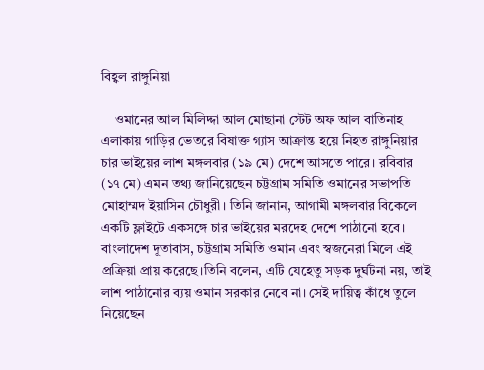বিহ্বল রাঙ্গুনিয়া

    ওমানের আল মিলিদ্দা আল মোছানা স্টেট অফ আল বাতিনাহ এলাকায় গাড়ির ভেতরে বিষাক্ত গ্যাস আক্রান্ত হয়ে নিহত রাঙ্গুনিয়ার চার ভাইয়ের লাশ মঙ্গলবার (১৯ মে) দেশে আসতে পারে। রবিবার (১৭ মে) এমন তথ্য জানিয়েছেন চট্টগ্রাম সমিতি ওমানের সভাপতি মোহাম্মদ ইয়াসিন চৌধুরী। তিনি জানান, আগামী মঙ্গলবার বিকেলে একটি ফ্লাইটে একসঙ্গে চার ভাইয়ের মরদেহ দেশে পাঠানো হবে। বাংলাদেশ দূতাবাস, চট্টগ্রাম সমিতি ওমান এবং স্বজনেরা মিলে এই প্রক্রিয়া প্রায় করেছে।তিনি বলেন, এটি যেহেতু সড়ক দুর্ঘটনা নয়, তাই লাশ পাঠানোর ব্যয় ওমান সরকার নেবে না। সেই দায়িত্ব কাঁধে তুলে নিয়েছেন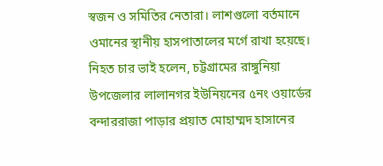স্বজন ও সমিতির নেতারা। লাশগুলো বর্তমানে ওমানের স্থানীয় হাসপাতালের মর্গে রাখা হয়েছে। নিহত চার ভাই হলেন, চট্টগ্রামের রাঙ্গুনিয়া উপজেলার লালানগর ইউনিয়নের ৫নং ওয়ার্ডের বন্দাররাজা পাড়ার প্রয়াত মোহাম্মদ হাসানের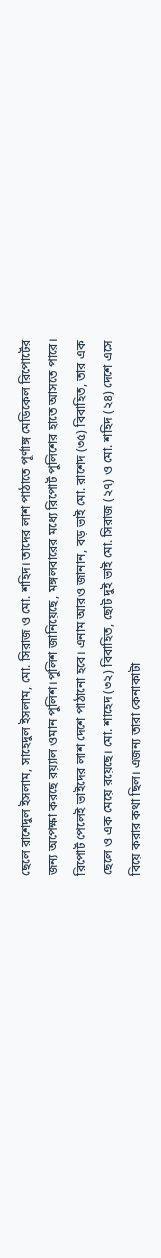ছেলে রাশেদুল ইসলাম, সাহেদুল ইসলাম, মো. সিরাজ ও মো. শহিদ। তাদের লাশ পাঠাতে পূর্ণাঙ্গ মেডিকেল রিপোর্টের জন্য অপেক্ষা করছে রয়্যাল ওমান পুলিশ।পুলিশ জানিয়েছে, মঙ্গলবারের মধ্যে রিপোর্ট পুলিশের হাতে আসতে পারে। রিপোর্ট পেলেই ভাইদের লাশ দেশে পাঠানো হবে। এনাম আরও জানান, বড় ভাই মো. রাশেদ (৩৫) বিবাহিত, তার এক ছেলে ও এক মেয়ে রয়েছে। মো. শাহেদ (৩২) বিবাহিত, ছোট দুই ভাই মো. সিরাজ (২৭) ও মো. শহিদ (২৪) দেশে এসে বিয়ে করার কথা ছিল। এজন্য তারা কেনাকাটা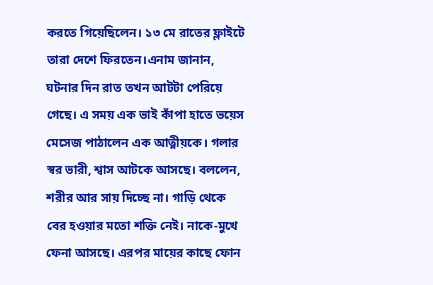করতে গিয়েছিলেন। ১৩ মে রাতের ফ্লাইটে তারা দেশে ফিরতেন।এনাম জানান, ঘটনার দিন রাত তখন আটটা পেরিয়ে গেছে। এ সময় এক ভাই কাঁপা হাতে ভয়েস মেসেজ পাঠালেন এক আত্নীয়কে। গলার স্বর ভারী, শ্বাস আটকে আসছে। বললেন, শরীর আর সায় দিচ্ছে না। গাড়ি থেকে বের হওয়ার মতো শক্তি নেই। নাকে-মুখে ফেনা আসছে। এরপর মায়ের কাছে ফোন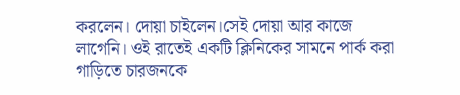করলেন। দোয়া চাইলেন।সেই দোয়া আর কাজে লাগেনি। ওই রাতেই একটি ক্লিনিকের সামনে পার্ক করা গাড়িতে চারজনকে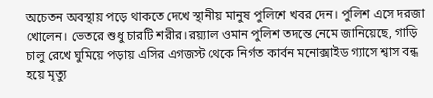অচেতন অবস্থায় পড়ে থাকতে দেখে স্থানীয় মানুষ পুলিশে খবর দেন। পুলিশ এসে দরজা খোলেন। ভেতরে শুধু চারটি শরীর।রয়্যাল ওমান পুলিশ তদন্তে নেমে জানিয়েছে, গাড়ি চালু রেখে ঘুমিয়ে পড়ায় এসির এগজস্ট থেকে নির্গত কার্বন মনোক্সাইড গ্যাসে শ্বাস বন্ধ হয়ে মৃত্যু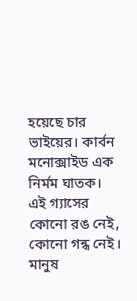হয়েছে চার ভাইয়ের। কার্বন মনোক্সাইড এক নির্মম ঘাতক। এই গ্যাসের কোনো রঙ নেই, কোনো গন্ধ নেই। মানুষ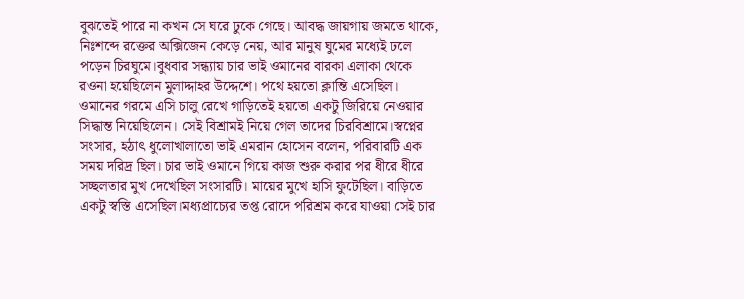বুঝতেই পারে না কখন সে ঘরে ঢুকে গেছে। আবদ্ধ জায়গায় জমতে থাকে, নিঃশব্দে রক্তের অক্সিজেন কেড়ে নেয়, আর মানুষ ঘুমের মধ্যেই ঢলে পড়েন চিরঘুমে।বুধবার সন্ধ্যায় চার ভাই ওমানের বারকা এলাকা থেকে রওনা হয়েছিলেন মুলাদ্দাহর উদ্দেশে। পথে হয়তো ক্লান্তি এসেছিল। ওমানের গরমে এসি চালু রেখে গাড়িতেই হয়তো একটু জিরিয়ে নেওয়ার সিদ্ধান্ত নিয়েছিলেন। সেই বিশ্রামই নিয়ে গেল তাদের চিরবিশ্রামে।স্বপ্নের সংসার, হঠাৎ ধুলোখালাতো ভাই এমরান হোসেন বলেন, পরিবারটি এক সময় দরিদ্র ছিল। চার ভাই ওমানে গিয়ে কাজ শুরু করার পর ধীরে ধীরে সচ্ছলতার মুখ দেখেছিল সংসারটি। মায়ের মুখে হাসি ফুটেছিল। বাড়িতে একটু স্বস্তি এসেছিল।মধ্যপ্রাচ্যের তপ্ত রোদে পরিশ্রম করে যাওয়া সেই চার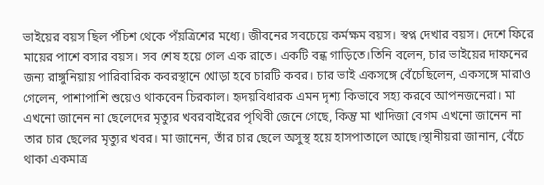ভাইয়ের বয়স ছিল পঁচিশ থেকে পঁয়ত্রিশের মধ্যে। জীবনের সবচেয়ে কর্মক্ষম বয়স। স্বপ্ন দেখার বয়স। দেশে ফিরে মায়ের পাশে বসার বয়স। সব শেষ হয়ে গেল এক রাতে। একটি বন্ধ গাড়িতে।তিনি বলেন, চার ভাইয়ের দাফনের জন্য রাঙ্গুনিয়ায় পারিবারিক কবরস্থানে খোড়া হবে চারটি কবর। চার ভাই একসঙ্গে বেঁচেছিলেন, একসঙ্গে মারাও গেলেন, পাশাপাশি শুয়েও থাকবেন চিরকাল। হৃদয়বিধারক এমন দৃশ্য কিভাবে সহ্য করবে আপনজনেরা। মা এখনো জানেন না ছেলেদের মৃত্যুর খবরবাইরের পৃথিবী জেনে গেছে, কিন্তু মা খাদিজা বেগম এখনো জানেন না তার চার ছেলের মৃত্যুর খবর। মা জানেন, তাঁর চার ছেলে অসুস্থ হয়ে হাসপাতালে আছে।স্থানীয়রা জানান, বেঁচে থাকা একমাত্র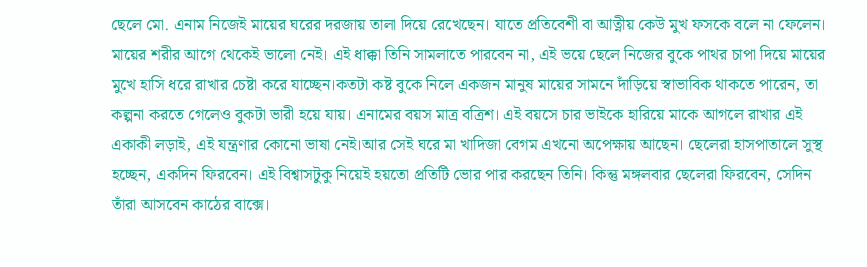ছেলে মো. এনাম নিজেই মায়ের ঘরের দরজায় তালা দিয়ে রেখেছেন। যাতে প্রতিবেশী বা আত্নীয় কেউ মুখ ফসকে বলে না ফেলেন। মায়ের শরীর আগে থেকেই ভালো নেই। এই ধাক্কা তিনি সামলাতে পারবেন না, এই ভয়ে ছেলে নিজের বুকে পাথর চাপা দিয়ে মায়ের মুখে হাসি ধরে রাখার চেষ্টা করে যাচ্ছেন।কতটা কষ্ট বুকে নিলে একজন মানুষ মায়ের সামনে দাঁড়িয়ে স্বাভাবিক থাকতে পারেন, তা কল্পনা করতে গেলেও বুকটা ভারী হয়ে যায়। এনামের বয়স মাত্র বত্রিশ। এই বয়সে চার ভাইকে হারিয়ে মাকে আগলে রাখার এই একাকী লড়াই, এই যন্ত্রণার কোনো ভাষা নেই।আর সেই ঘরে মা খাদিজা বেগম এখনো অপেক্ষায় আছেন। ছেলেরা হাসপাতালে সুস্থ হচ্ছেন, একদিন ফিরবেন। এই বিশ্বাসটুকু নিয়েই হয়তো প্রতিটি ভোর পার করছেন তিনি। কিন্তু মঙ্গলবার ছেলেরা ফিরবেন, সেদিন তাঁরা আসবেন কাঠের বাক্সে।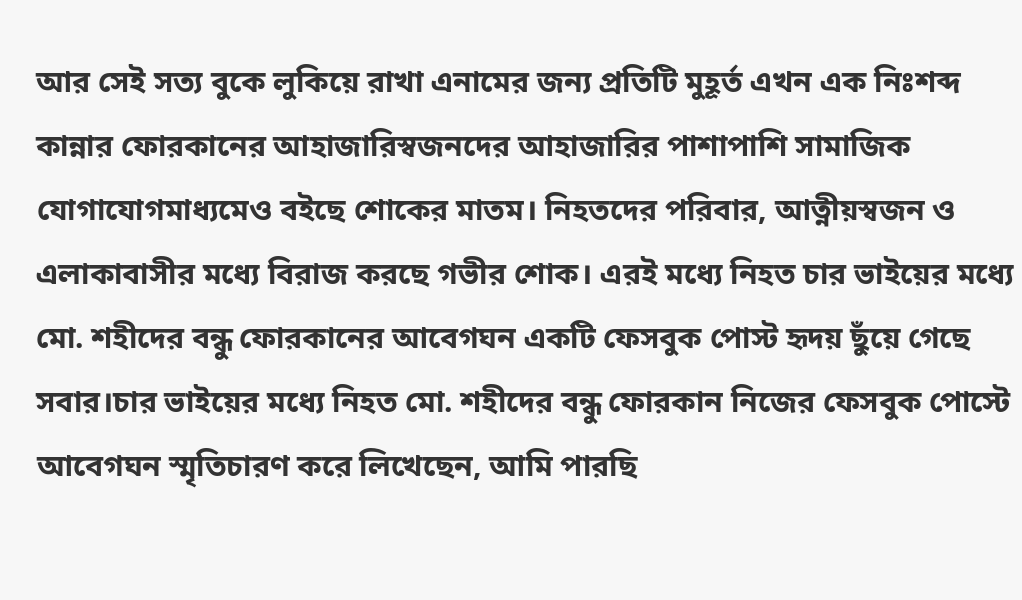আর সেই সত্য বুকে লুকিয়ে রাখা এনামের জন্য প্রতিটি মুহূর্ত এখন এক নিঃশব্দ কান্নার ফোরকানের আহাজারিস্বজনদের আহাজারির পাশাপাশি সামাজিক যোগাযোগমাধ্যমেও বইছে শোকের মাতম। নিহতদের পরিবার, আত্নীয়স্বজন ও এলাকাবাসীর মধ্যে বিরাজ করছে গভীর শোক। এরই মধ্যে নিহত চার ভাইয়ের মধ্যে মো. শহীদের বন্ধু ফোরকানের আবেগঘন একটি ফেসবুক পোস্ট হৃদয় ছুঁয়ে গেছে সবার।চার ভাইয়ের মধ্যে নিহত মো. শহীদের বন্ধু ফোরকান নিজের ফেসবুক পোস্টে আবেগঘন স্মৃতিচারণ করে লিখেছেন, আমি পারছি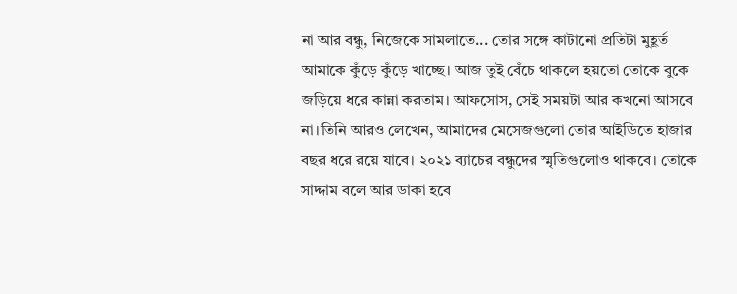না আর বন্ধু, নিজেকে সামলাতে... তোর সঙ্গে কাটানো প্রতিটা মুহূর্ত আমাকে কুঁড়ে কুঁড়ে খাচ্ছে। আজ তুই বেঁচে থাকলে হয়তো তোকে বুকে জড়িয়ে ধরে কান্না করতাম। আফসোস, সেই সময়টা আর কখনো আসবে না।তিনি আরও লেখেন, আমাদের মেসেজগুলো তোর আইডিতে হাজার বছর ধরে রয়ে যাবে। ২০২১ ব্যাচের বন্ধুদের স্মৃতিগুলোও থাকবে। তোকে সাদ্দাম বলে আর ডাকা হবে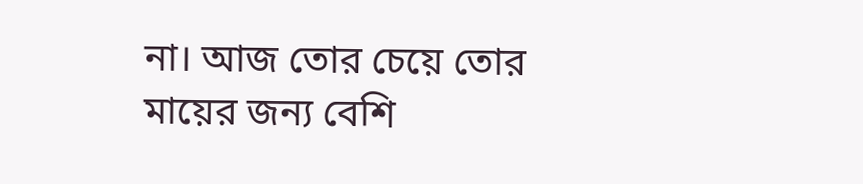না। আজ তোর চেয়ে তোর মায়ের জন্য বেশি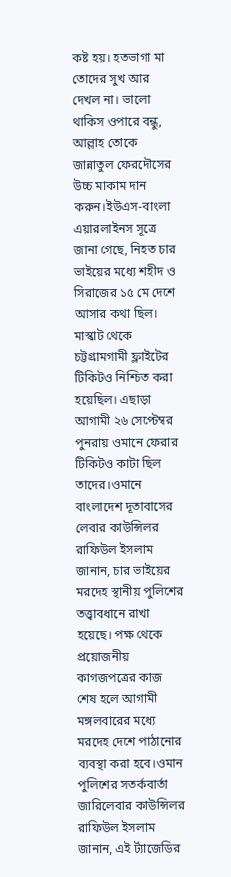কষ্ট হয়। হতভাগা মা তোদের সুখ আর দেখল না। ভালো থাকিস ওপারে বন্ধু, আল্লাহ তোকে জান্নাতুল ফেরদৌসের উচ্চ মাকাম দান করুন।ইউএস-বাংলা এয়ারলাইনস সূত্রে জানা গেছে, নিহত চার ভাইয়ের মধ্যে শহীদ ও সিরাজের ১৫ মে দেশে আসার কথা ছিল। মাস্কাট থেকে চট্টগ্রামগামী ফ্লাইটের টিকিটও নিশ্চিত করা হয়েছিল। এছাড়া আগামী ২৬ সেপ্টেম্বর পুনরায় ওমানে ফেরার টিকিটও কাটা ছিল তাদের।ওমানে বাংলাদেশ দূতাবাসের লেবার কাউন্সিলর রাফিউল ইসলাম জানান, চার ভাইয়ের মরদেহ স্থানীয় পুলিশের তত্ত্বাবধানে রাখা হয়েছে। পক্ষ থেকে প্রয়োজনীয় কাগজপত্রের কাজ শেষ হলে আগামী মঙ্গলবারের মধ্যে মরদেহ দেশে পাঠানোর ব্যবস্থা করা হবে।ওমান পুলিশের সতর্কবার্তা জারিলেবার কাউন্সিলর রাফিউল ইসলাম জানান, এই র্ট্যাজেডির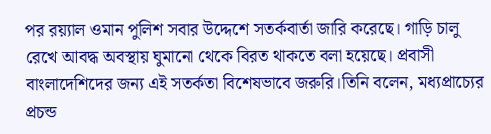পর রয়্যাল ওমান পুলিশ সবার উদ্দেশে সতর্কবার্তা জারি করেছে। গাড়ি চালু রেখে আবদ্ধ অবস্থায় ঘুমানো থেকে বিরত থাকতে বলা হয়েছে। প্রবাসী বাংলাদেশিদের জন্য এই সতর্কতা বিশেষভাবে জরুরি।তিনি বলেন, মধ্যপ্রাচ্যের প্রচন্ড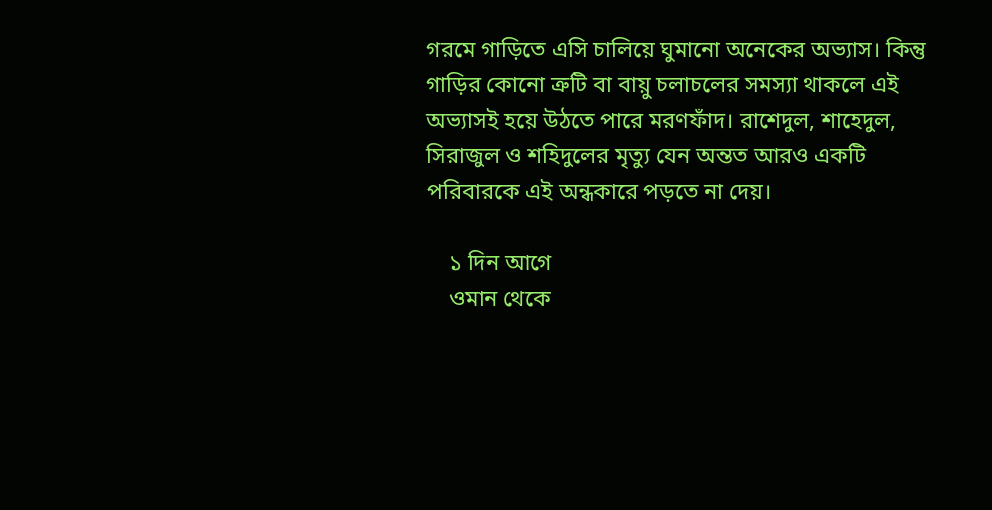গরমে গাড়িতে এসি চালিয়ে ঘুমানো অনেকের অভ্যাস। কিন্তু গাড়ির কোনো ত্রুটি বা বায়ু চলাচলের সমস্যা থাকলে এই অভ্যাসই হয়ে উঠতে পারে মরণফাঁদ। রাশেদুল, শাহেদুল, সিরাজুল ও শহিদুলের মৃত্যু যেন অন্তত আরও একটি পরিবারকে এই অন্ধকারে পড়তে না দেয়।

    ১ দিন আগে
    ওমান থেকে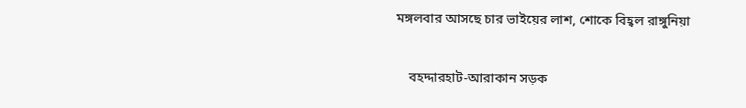মঙ্গলবার আসছে চার ভাইয়ের লাশ, শোকে বিহ্বল রাঙ্গুনিয়া

    বহদ্দারহাট-আরাকান সড়ক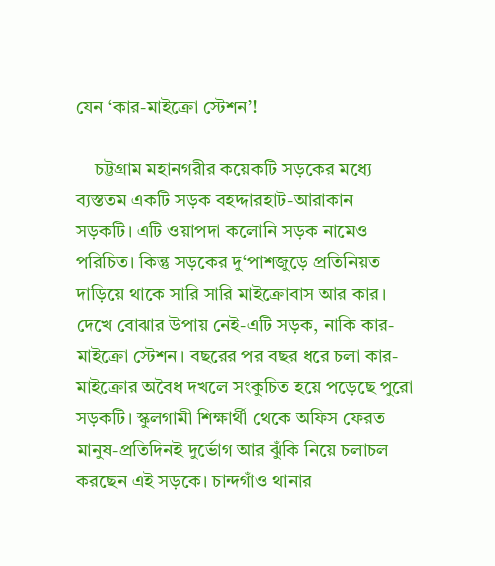যেন ‘কার-মাইক্রো স্টেশন’!

    চট্টগ্রাম মহানগরীর কয়েকটি সড়কের মধ্যে ব্যস্ততম একটি সড়ক বহদ্দারহাট-আরাকান সড়কটি। এটি ওয়াপদা কলোনি সড়ক নামেও পরিচিত। কিন্তু সড়কের দু‘পাশজুড়ে প্রতিনিয়ত দাড়িয়ে থাকে সারি সারি মাইক্রোবাস আর কার। দেখে বোঝার উপায় নেই-এটি সড়ক, নাকি কার-মাইক্রো স্টেশন। বছরের পর বছর ধরে চলা কার-মাইক্রোর অবৈধ দখলে সংকুচিত হয়ে পড়েছে পুরো সড়কটি। স্কুলগামী শিক্ষার্থী থেকে অফিস ফেরত মানুষ-প্রতিদিনই দুর্ভোগ আর ঝুঁকি নিয়ে চলাচল করছেন এই সড়কে। চান্দগাঁও থানার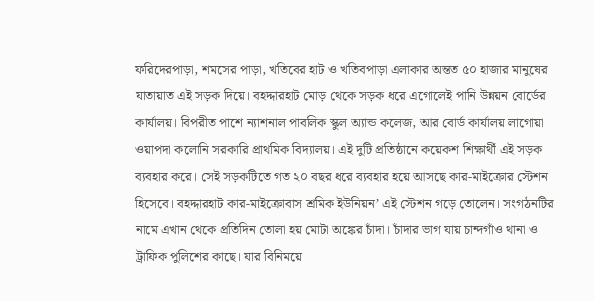ফরিদেরপাড়া, শমসের পাড়া, খতিবের হাট ও খতিবপাড়া এলাকার অন্তত ৫০ হাজার মানুষের যাতায়াত এই সড়ক দিয়ে। বহদ্দারহাট মোড় থেকে সড়ক ধরে এগোলেই পানি উন্নয়ন বোর্ডের কার্যালয়। বিপরীত পাশে ন্যাশনাল পাবলিক স্কুল অ্যান্ড কলেজ, আর বোর্ড কার্যালয় লাগোয়া ওয়াপদা কলোনি সরকারি প্রাথমিক বিদ্যালয়। এই দুটি প্রতিষ্ঠানে কয়েকশ শিক্ষার্থী এই সড়ক ব্যবহার করে। সেই সড়কটিতে গত ২০ বছর ধরে ব্যবহার হয়ে আসছে কার-মাইক্রোর স্টেশন হিসেবে। বহদ্দারহাট কার-মাইক্রোবাস শ্রমিক ইউনিয়ন’ এই স্টেশন গড়ে তোলেন। সংগঠনটির নামে এখান থেকে প্রতিদিন তোলা হয় মোটা অঙ্কের চাঁদা। চাঁদার ভাগ যায় চান্দগাঁও থানা ও ট্রাফিক পুলিশের কাছে। যার বিনিময়ে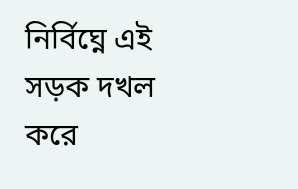নির্বিঘ্নে এই সড়ক দখল করে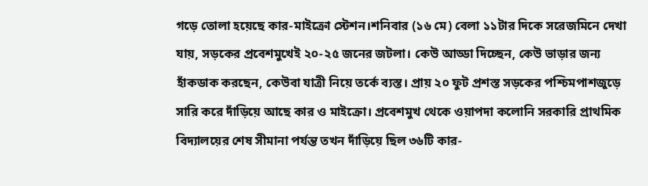গড়ে তোলা হয়েছে কার-মাইক্রো স্টেশন।শনিবার (১৬ মে) বেলা ১১টার দিকে সরেজমিনে দেখা যায়, সড়কের প্রবেশমুখেই ২০-২৫ জনের জটলা। কেউ আড্ডা দিচ্ছেন, কেউ ভাড়ার জন্য হাঁকডাক করছেন, কেউবা যাত্রী নিয়ে তর্কে ব্যস্ত। প্রায় ২০ ফুট প্রশস্ত সড়কের পশ্চিমপাশজুড়ে সারি করে দাঁড়িয়ে আছে কার ও মাইক্রো। প্রবেশমুখ থেকে ওয়াপদা কলোনি সরকারি প্রাথমিক বিদ্যালয়ের শেষ সীমানা পর্যন্ত তখন দাঁড়িয়ে ছিল ৩৬টি কার-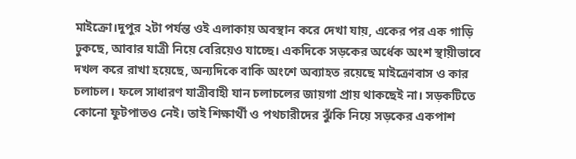মাইক্রো।দুপুর ২টা পর্যন্ত ওই এলাকায় অবস্থান করে দেখা যায়, একের পর এক গাড়ি ঢুকছে, আবার যাত্রী নিয়ে বেরিয়েও যাচ্ছে। একদিকে সড়কের অর্ধেক অংশ স্থায়ীভাবে দখল করে রাখা হয়েছে, অন্যদিকে বাকি অংশে অব্যাহত রয়েছে মাইক্রোবাস ও কার চলাচল। ফলে সাধারণ যাত্রীবাহী যান চলাচলের জায়গা প্রায় থাকছেই না। সড়কটিতে কোনো ফুটপাতও নেই। তাই শিক্ষার্থী ও পথচারীদের ঝুঁকি নিয়ে সড়কের একপাশ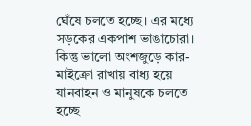ঘেঁষে চলতে হচ্ছে। এর মধ্যে সড়কের একপাশ ভাঙাচোরা। কিন্তু ভালো অংশজুড়ে কার-মাইক্রো রাখায় বাধ্য হয়ে যানবাহন ও মানুষকে চলতে হচ্ছে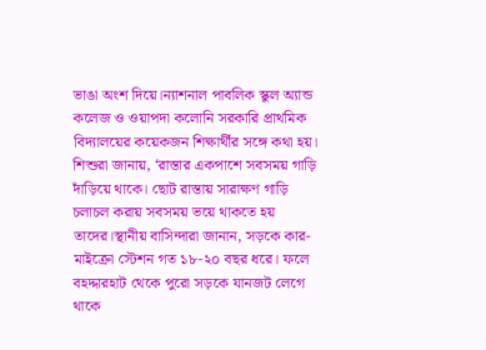ভাঙা অংশ দিয়ে।ন্যাশনাল পাবলিক স্কুল অ্যান্ড কলেজ ও ওয়াপদা কলোনি সরকারি প্রাথমিক বিদ্যালয়ের কয়েকজন শিক্ষার্থীর সঙ্গে কথা হয়। শিশুরা জানায়, ‘রাস্তার একপাশে সবসময় গাড়ি দাঁড়িয়ে থাকে। ছোট রাস্তায় সারাক্ষণ গাড়ি চলাচল করায় সবসময় ভয়ে থাকতে হয় তাদের।স্থানীয় বাসিন্দারা জানান, সড়কে কার-মাইক্রো স্টেশন গত ১৮-২০ বছর ধরে। ফলে বহদ্দারহাট থেকে পুরো সড়কে যানজট লেগে থাকে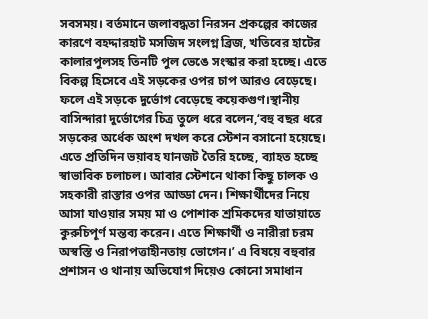সবসময়। বর্তমানে জলাবদ্ধতা নিরসন প্রকল্পের কাজের কারণে বহদ্দারহাট মসজিদ সংলগ্ন ব্রিজ, খতিবের হাটের কালারপুলসহ তিনটি পুল ভেঙে সংস্কার করা হচ্ছে। এতে বিকল্প হিসেবে এই সড়কের ওপর চাপ আরও বেড়েছে। ফলে এই সড়কে দুর্ভোগ বেড়েছে কয়েকগুণ।স্থানীয় বাসিন্দারা দুর্ভোগের চিত্র তুলে ধরে বলেন,‘বহু বছর ধরে সড়কের অর্ধেক অংশ দখল করে স্টেশন বসানো হয়েছে। এতে প্রতিদিন ভয়াবহ যানজট তৈরি হচ্ছে, ব্যাহত হচ্ছে স্বাভাবিক চলাচল। আবার স্টেশনে থাকা কিছু চালক ও সহকারী রাস্তার ওপর আড্ডা দেন। শিক্ষার্থীদের নিয়ে আসা যাওয়ার সময় মা ও পোশাক শ্রমিকদের যাতায়াতে কুরুচিপূর্ণ মন্তব্য করেন। এতে শিক্ষার্থী ও নারীরা চরম অস্বস্তি ও নিরাপত্তাহীনতায় ভোগেন।’ এ বিষয়ে বহুবার প্রশাসন ও থানায় অভিযোগ দিয়েও কোনো সমাধান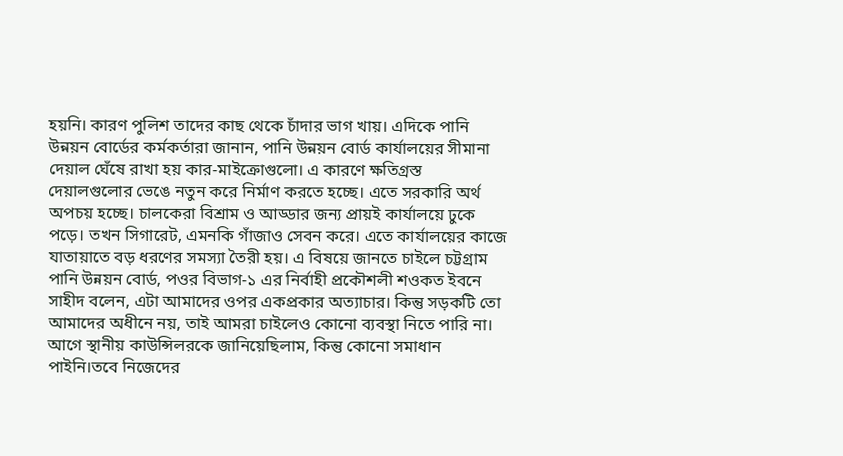হয়নি। কারণ পুলিশ তাদের কাছ থেকে চাঁদার ভাগ খায়। এদিকে পানি উন্নয়ন বোর্ডের কর্মকর্তারা জানান, পানি উন্নয়ন বোর্ড কার্যালয়ের সীমানা দেয়াল ঘেঁষে রাখা হয় কার-মাইক্রোগুলো। এ কারণে ক্ষতিগ্রস্ত দেয়ালগুলোর ভেঙে নতুন করে নির্মাণ করতে হচ্ছে। এতে সরকারি অর্থ অপচয় হচ্ছে। চালকেরা বিশ্রাম ও আড্ডার জন্য প্রায়ই কার্যালয়ে ঢুকে পড়ে। তখন সিগারেট, এমনকি গাঁজাও সেবন করে। এতে কার্যালয়ের কাজে যাতায়াতে বড় ধরণের সমস্যা তৈরী হয়। এ বিষয়ে জানতে চাইলে চট্টগ্রাম পানি উন্নয়ন বোর্ড, পওর বিভাগ-১ এর নির্বাহী প্রকৌশলী শওকত ইবনে সাহীদ বলেন, এটা আমাদের ওপর একপ্রকার অত্যাচার। কিন্তু সড়কটি তো আমাদের অধীনে নয়, তাই আমরা চাইলেও কোনো ব্যবস্থা নিতে পারি না। আগে স্থানীয় কাউন্সিলরকে জানিয়েছিলাম, কিন্তু কোনো সমাধান পাইনি।তবে নিজেদের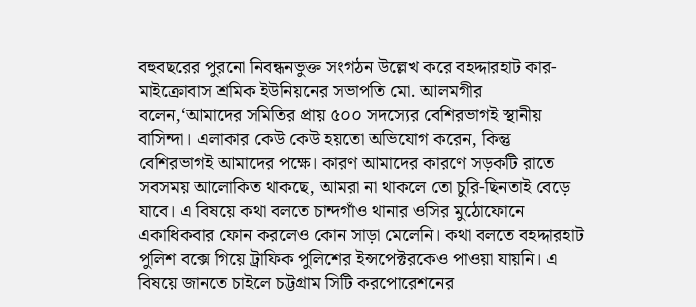বহুবছরের পুরনো নিবন্ধনভুক্ত সংগঠন উল্লেখ করে বহদ্দারহাট কার-মাইক্রোবাস শ্রমিক ইউনিয়নের সভাপতি মো. আলমগীর বলেন,‘আমাদের সমিতির প্রায় ৫০০ সদস্যের বেশিরভাগই স্থানীয় বাসিন্দা। এলাকার কেউ কেউ হয়তো অভিযোগ করেন, কিন্তু বেশিরভাগই আমাদের পক্ষে। কারণ আমাদের কারণে সড়কটি রাতে সবসময় আলোকিত থাকছে, আমরা না থাকলে তো চুরি-ছিনতাই বেড়ে যাবে। এ বিষয়ে কথা বলতে চান্দগাঁও থানার ওসির মুঠোফোনে একাধিকবার ফোন করলেও কোন সাড়া মেলেনি। কথা বলতে বহদ্দারহাট পুলিশ বক্সে গিয়ে ট্রাফিক পুলিশের ইন্সপেক্টরকেও পাওয়া যায়নি। এ বিষয়ে জানতে চাইলে চট্টগ্রাম সিটি করপোরেশনের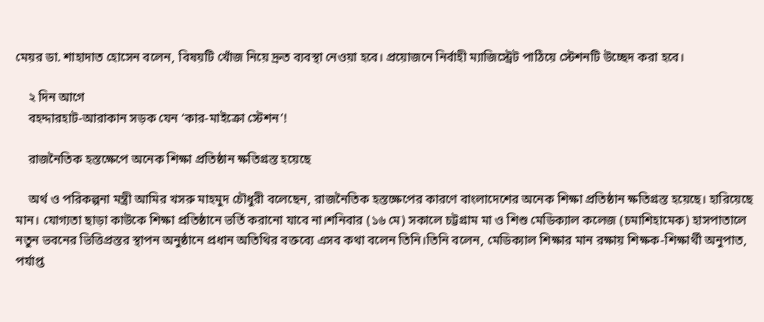মেয়র ডা. শাহাদাত হোসেন বলেন, বিষয়টি খোঁজ নিয়ে দ্রুত ব্যবস্থা নেওয়া হবে। প্রয়োজনে নির্বাহী ম্যাজিস্ট্রেট পাঠিয়ে স্টেশনটি উচ্ছেদ করা হবে।

    ২ দিন আগে
    বহদ্দারহাট-আরাকান সড়ক যেন ‘কার-মাইক্রো স্টেশন’!

    রাজনৈতিক হস্তক্ষেপে অনেক শিক্ষা প্রতিষ্ঠান ক্ষতিগ্রস্ত হয়েছে

    অর্থ ও পরিকল্পনা মন্ত্রী আমির খসরু মাহমুদ চৌধুরী বলেছেন, রাজনৈতিক হস্তক্ষেপের কারণে বাংলাদেশের অনেক শিক্ষা প্রতিষ্ঠান ক্ষতিগ্রস্ত হয়েছে। হারিয়েছে মান। যোগ্যতা ছাড়া কাউকে শিক্ষা প্রতিষ্ঠানে ভর্তি করানো যাবে না।শনিবার (১৬ মে) সকালে চট্টগ্রাম মা ও শিশু মেডিক্যাল কলেজ (চমাশিহামেক) হাসপাতালে নতুন ভবনের ভিত্তিপ্রস্তর স্থাপন অনুষ্ঠানে প্রধান অতিথির বক্তব্যে এসব কথা বলেন তিনি।তিনি বলেন, মেডিক্যাল শিক্ষার মান রক্ষায় শিক্ষক-শিক্ষার্থী অনুপাত, পর্যাপ্ত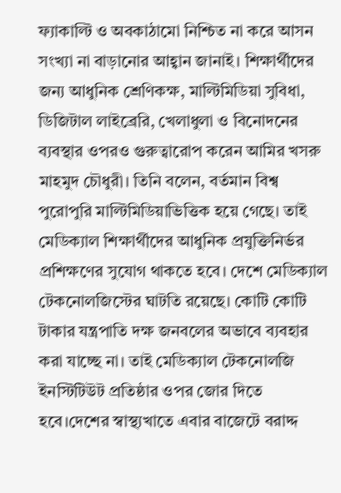ফ্যাকাল্টি ও অবকাঠামো নিশ্চিত না করে আসন সংখ্যা না বাড়ানোর আহ্বান জানাই। শিক্ষার্থীদের জন্য আধুনিক শ্রেণিকক্ষ, মাল্টিমিডিয়া সুবিধা, ডিজিটাল লাইব্রেরি, খেলাধুলা ও বিনোদনের ব্যবস্থার ওপরও গুরুত্বারোপ করেন আমির খসরু মাহমুদ চৌধুরী। তিনি বলেন, বর্তমান বিশ্ব পুরোপুরি মাল্টিমিডিয়াভিত্তিক হয়ে গেছে। তাই মেডিক্যাল শিক্ষার্থীদের আধুনিক প্রযুক্তিনির্ভর প্রশিক্ষণের সুযোগ থাকতে হবে। দেশে মেডিক্যাল টেকনোলজিস্টের ঘাটতি রয়েছে। কোটি কোটি টাকার যন্ত্রপাতি দক্ষ জনবলের অভাবে ব্যবহার করা যাচ্ছে না। তাই মেডিক্যাল টেকনোলজি ইনস্টিটিউট প্রতিষ্ঠার ওপর জোর দিতে হবে।দেশের স্বাস্থ্যখাতে এবার বাজেটে বরাদ্দ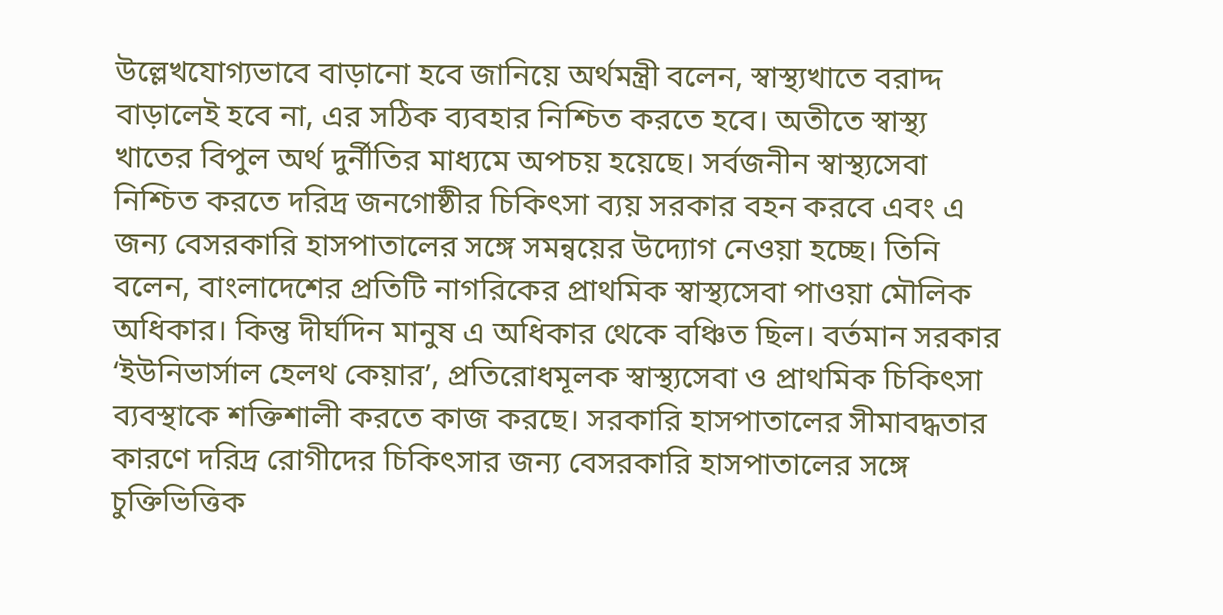উল্লেখযোগ্যভাবে বাড়ানো হবে জানিয়ে অর্থমন্ত্রী বলেন, স্বাস্থ্যখাতে বরাদ্দ বাড়ালেই হবে না, এর সঠিক ব্যবহার নিশ্চিত করতে হবে। অতীতে স্বাস্থ্য খাতের বিপুল অর্থ দুর্নীতির মাধ্যমে অপচয় হয়েছে। সর্বজনীন স্বাস্থ্যসেবা নিশ্চিত করতে দরিদ্র জনগোষ্ঠীর চিকিৎসা ব্যয় সরকার বহন করবে এবং এ জন্য বেসরকারি হাসপাতালের সঙ্গে সমন্বয়ের উদ্যোগ নেওয়া হচ্ছে। তিনি বলেন, বাংলাদেশের প্রতিটি নাগরিকের প্রাথমিক স্বাস্থ্যসেবা পাওয়া মৌলিক অধিকার। কিন্তু দীর্ঘদিন মানুষ এ অধিকার থেকে বঞ্চিত ছিল। বর্তমান সরকার ‘ইউনিভার্সাল হেলথ কেয়ার’, প্রতিরোধমূলক স্বাস্থ্যসেবা ও প্রাথমিক চিকিৎসা ব্যবস্থাকে শক্তিশালী করতে কাজ করছে। সরকারি হাসপাতালের সীমাবদ্ধতার কারণে দরিদ্র রোগীদের চিকিৎসার জন্য বেসরকারি হাসপাতালের সঙ্গে চুক্তিভিত্তিক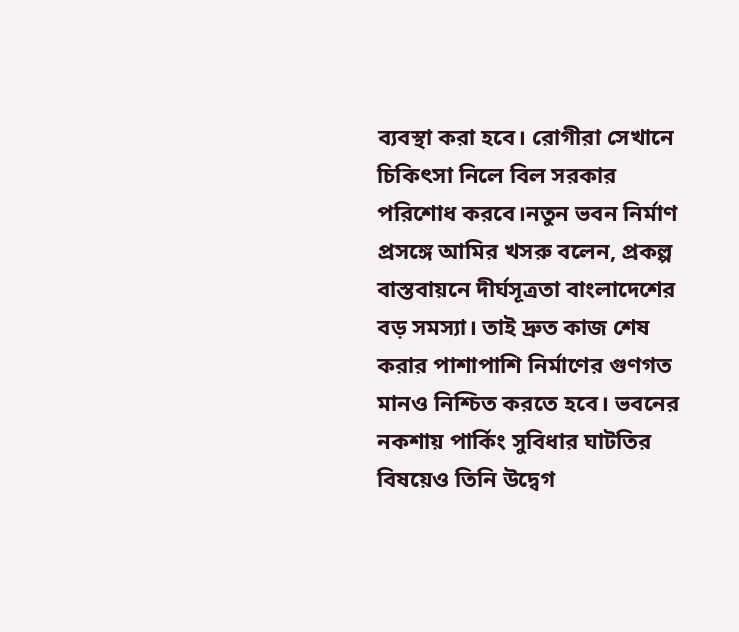ব্যবস্থা করা হবে। রোগীরা সেখানে চিকিৎসা নিলে বিল সরকার পরিশোধ করবে।নতুন ভবন নির্মাণ প্রসঙ্গে আমির খসরু বলেন, প্রকল্প বাস্তবায়নে দীর্ঘসূত্রতা বাংলাদেশের বড় সমস্যা। তাই দ্রুত কাজ শেষ করার পাশাপাশি নির্মাণের গুণগত মানও নিশ্চিত করতে হবে। ভবনের নকশায় পার্কিং সুবিধার ঘাটতির বিষয়েও তিনি উদ্বেগ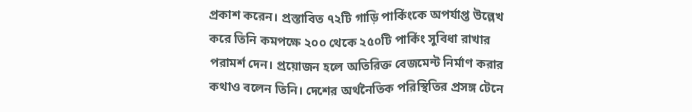প্রকাশ করেন। প্রস্তাবিত ৭২টি গাড়ি পার্কিংকে অপর্যাপ্ত উল্লেখ করে তিনি কমপক্ষে ২০০ থেকে ২৫০টি পার্কিং সুবিধা রাখার পরামর্শ দেন। প্রয়োজন হলে অতিরিক্ত বেজমেন্ট নির্মাণ করার কথাও বলেন তিনি। দেশের অর্থনৈতিক পরিস্থিতির প্রসঙ্গ টেনে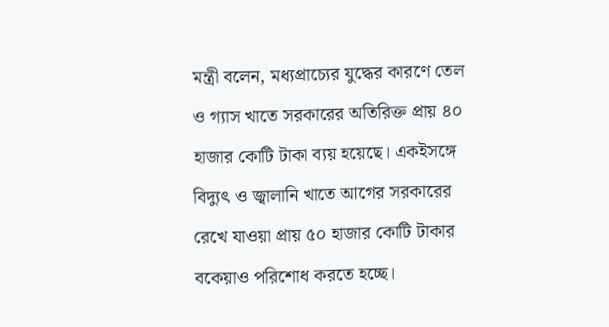মন্ত্রী বলেন, মধ্যপ্রাচ্যের যুদ্ধের কারণে তেল ও গ্যাস খাতে সরকারের অতিরিক্ত প্রায় ৪০ হাজার কোটি টাকা ব্যয় হয়েছে। একইসঙ্গে বিদ্যুৎ ও জ্বালানি খাতে আগের সরকারের রেখে যাওয়া প্রায় ৫০ হাজার কোটি টাকার বকেয়াও পরিশোধ করতে হচ্ছে।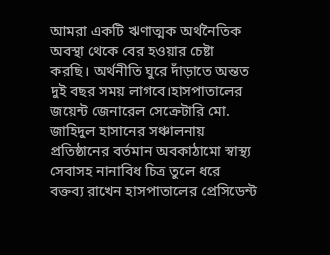আমরা একটি ঋণাত্মক অর্থনৈতিক অবস্থা থেকে বের হওয়ার চেষ্টা করছি। অর্থনীতি ঘুরে দাঁড়াতে অন্তত দুই বছর সময় লাগবে।হাসপাতালের জয়েন্ট জেনারেল সেক্রেটারি মো. জাহিদুল হাসানের সঞ্চালনায় প্রতিষ্ঠানের বর্তমান অবকাঠামো স্বাস্থ্য সেবাসহ নানাবিধ চিত্র তুলে ধরে বক্তব্য রাখেন হাসপাতালের প্রেসিডেন্ট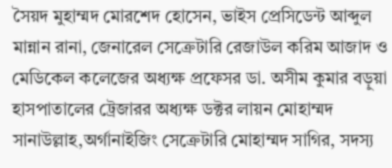সৈয়দ মুহাম্মদ মোরশেদ হোসেন, ভাইস প্রেসিডেন্ট আব্দুল মান্নান রানা, জেনারেল সেক্রেটারি রেজাউল করিম আজাদ ও মেডিকেল কলেজের অধ্যক্ষ প্রফেসর ডা. অসীম কুমার বড়ুয়া হাসপাতালের ট্রেজারর অধ্যক্ষ ডক্টর লায়ন মোহাম্মদ সানাউল্লাহ,অর্গানাইজিং সেক্রেটারি মোহাম্মদ সাগির, সদস্য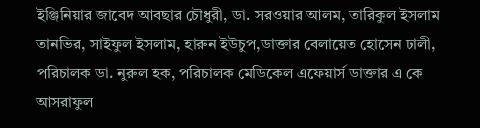ইঞ্জিনিয়ার জাবেদ আবছার চৌধুরী, ডা. সরওয়ার আলম, তারিকুল ইসলাম তানভির, সাইফুল ইসলাম, হারুন ইউচুপ,ডাক্তার বেলায়েত হোসেন ঢালী, পরিচালক ডা. নুরুল হক, পরিচালক মেডিকেল এফেয়ার্স ডাক্তার এ কে আসরাফুল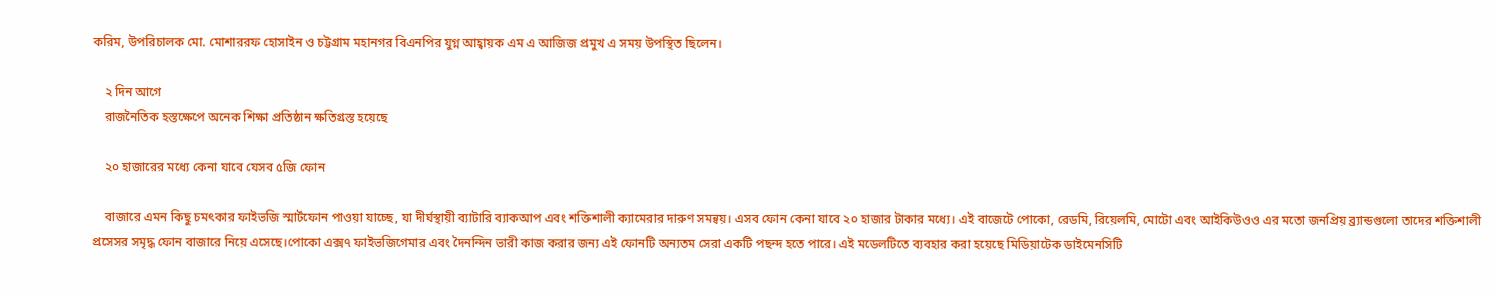করিম, উপরিচালক মো. মোশাররফ হোসাইন ও চট্টগ্রাম মহানগর বিএনপির যুগ্ন আহ্বায়ক এম এ আজিজ প্রমুখ এ সময় উপস্থিত ছিলেন।

    ২ দিন আগে
    রাজনৈতিক হস্তক্ষেপে অনেক শিক্ষা প্রতিষ্ঠান ক্ষতিগ্রস্ত হয়েছে

    ২০ হাজারের মধ্যে কেনা যাবে যেসব ৫জি ফোন

    বাজারে এমন কিছু চমৎকার ফাইভজি স্মার্টফোন পাওয়া যাচ্ছে, যা দীর্ঘস্থায়ী ব্যাটারি ব্যাকআপ এবং শক্তিশালী ক্যামেরার দারুণ সমন্বয়। এসব ফোন কেনা যাবে ২০ হাজার টাকার মধ্যে। এই বাজেটে পোকো, রেডমি, রিয়েলমি, মোটো এবং আইকিউওও এর মতো জনপ্রিয় ব্র্যান্ডগুলো তাদের শক্তিশালী প্রসেসর সমৃদ্ধ ফোন বাজারে নিয়ে এসেছে।পোকো এক্স৭ ফাইভজিগেমার এবং দৈনন্দিন ভারী কাজ করার জন্য এই ফোনটি অন্যতম সেরা একটি পছন্দ হতে পারে। এই মডেলটিতে ব্যবহার করা হয়েছে মিডিয়াটেক ডাইমেনসিটি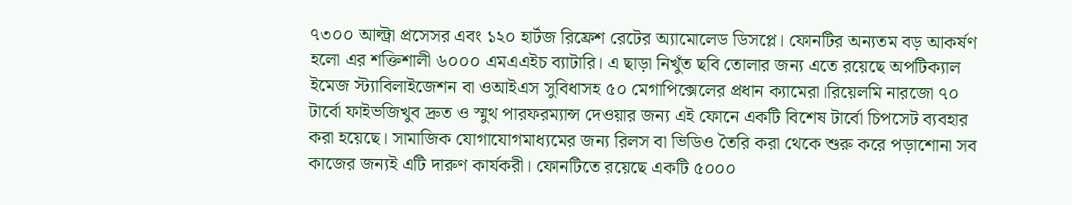৭৩০০ আল্ট্রা প্রসেসর এবং ১২০ হার্টজ রিফ্রেশ রেটের অ্যামোলেড ডিসপ্লে। ফোনটির অন্যতম বড় আকর্ষণ হলো এর শক্তিশালী ৬০০০ এমএএইচ ব্যাটারি। এ ছাড়া নিখুঁত ছবি তোলার জন্য এতে রয়েছে অপটিক্যাল ইমেজ স্ট্যাবিলাইজেশন বা ওআইএস সুবিধাসহ ৫০ মেগাপিক্সেলের প্রধান ক্যামেরা।রিয়েলমি নারজো ৭০ টার্বো ফাইভজিখুব দ্রুত ও স্মুথ পারফরম্যান্স দেওয়ার জন্য এই ফোনে একটি বিশেষ টার্বো চিপসেট ব্যবহার করা হয়েছে। সামাজিক যোগাযোগমাধ্যমের জন্য রিলস বা ভিডিও তৈরি করা থেকে শুরু করে পড়াশোনা সব কাজের জন্যই এটি দারুণ কার্যকরী। ফোনটিতে রয়েছে একটি ৫০০০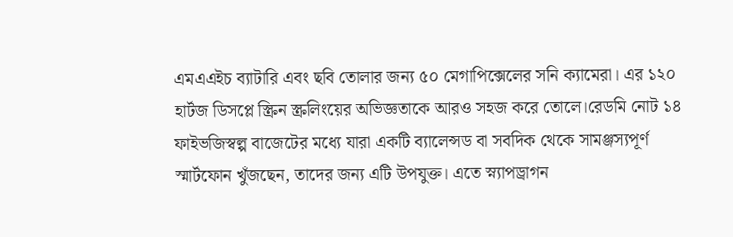এমএএইচ ব্যাটারি এবং ছবি তোলার জন্য ৫০ মেগাপিক্সেলের সনি ক্যামেরা। এর ১২০ হার্টজ ডিসপ্লে স্ক্রিন স্ক্রলিংয়ের অভিজ্ঞতাকে আরও সহজ করে তোলে।রেডমি নোট ১৪ ফাইভজিস্বল্প বাজেটের মধ্যে যারা একটি ব্যালেন্সড বা সবদিক থেকে সামঞ্জস্যপূর্ণ স্মার্টফোন খুঁজছেন, তাদের জন্য এটি উপযুক্ত। এতে স্ন্যাপড্রাগন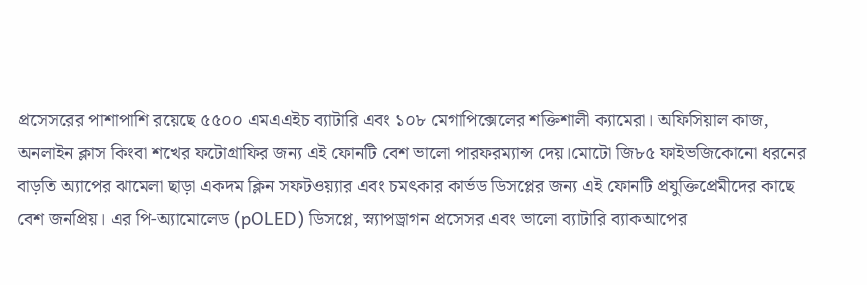প্রসেসরের পাশাপাশি রয়েছে ৫৫০০ এমএএইচ ব্যাটারি এবং ১০৮ মেগাপিক্সেলের শক্তিশালী ক্যামেরা। অফিসিয়াল কাজ, অনলাইন ক্লাস কিংবা শখের ফটোগ্রাফির জন্য এই ফোনটি বেশ ভালো পারফরম্যান্স দেয়।মোটো জি৮৫ ফাইভজিকোনো ধরনের বাড়তি অ্যাপের ঝামেলা ছাড়া একদম ক্লিন সফটওয়্যার এবং চমৎকার কার্ভড ডিসপ্লের জন্য এই ফোনটি প্রযুক্তিপ্রেমীদের কাছে বেশ জনপ্রিয়। এর পি-অ্যামোলেড (pOLED) ডিসপ্লে, স্ন্যাপড্রাগন প্রসেসর এবং ভালো ব্যাটারি ব্যাকআপের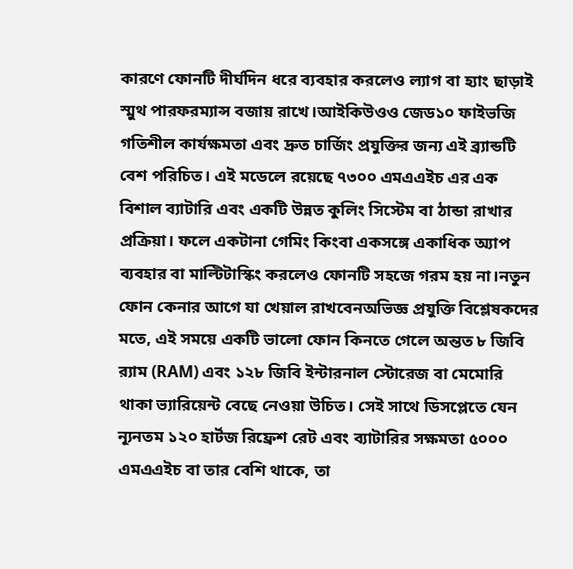কারণে ফোনটি দীর্ঘদিন ধরে ব্যবহার করলেও ল্যাগ বা হ্যাং ছাড়াই স্মুথ পারফরম্যান্স বজায় রাখে।আইকিউওও জেড১০ ফাইভজি গতিশীল কার্যক্ষমতা এবং দ্রুত চার্জিং প্রযুক্তির জন্য এই ব্র্যান্ডটি বেশ পরিচিত। এই মডেলে রয়েছে ৭৩০০ এমএএইচ এর এক বিশাল ব্যাটারি এবং একটি উন্নত কুলিং সিস্টেম বা ঠান্ডা রাখার প্রক্রিয়া। ফলে একটানা গেমিং কিংবা একসঙ্গে একাধিক অ্যাপ ব্যবহার বা মাল্টিটাস্কিং করলেও ফোনটি সহজে গরম হয় না।নতুন ফোন কেনার আগে যা খেয়াল রাখবেনঅভিজ্ঞ প্রযুক্তি বিশ্লেষকদের মতে, এই সময়ে একটি ভালো ফোন কিনতে গেলে অন্তত ৮ জিবি র‍্যাম (RAM) এবং ১২৮ জিবি ইন্টারনাল স্টোরেজ বা মেমোরি থাকা ভ্যারিয়েন্ট বেছে নেওয়া উচিত। সেই সাথে ডিসপ্লেতে যেন ন্যূনতম ১২০ হার্টজ রিফ্রেশ রেট এবং ব্যাটারির সক্ষমতা ৫০০০ এমএএইচ বা তার বেশি থাকে, তা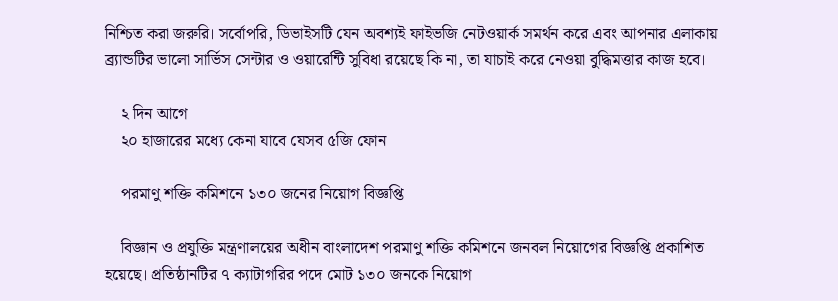নিশ্চিত করা জরুরি। সর্বোপরি, ডিভাইসটি যেন অবশ্যই ফাইভজি নেটওয়ার্ক সমর্থন করে এবং আপনার এলাকায় ব্র্যান্ডটির ভালো সার্ভিস সেন্টার ও ওয়ারেন্টি সুবিধা রয়েছে কি না, তা যাচাই করে নেওয়া বুদ্ধিমত্তার কাজ হবে।

    ২ দিন আগে
    ২০ হাজারের মধ্যে কেনা যাবে যেসব ৫জি ফোন

    পরমাণু শক্তি কমিশনে ১৩০ জনের নিয়োগ বিজ্ঞপ্তি

    বিজ্ঞান ও প্রযুক্তি মন্ত্রণালয়ের অধীন বাংলাদেশ পরমাণু শক্তি কমিশনে জনবল নিয়োগের বিজ্ঞপ্তি প্রকাশিত হয়েছে। প্রতিষ্ঠানটির ৭ ক্যাটাগরির পদে মোট ১৩০ জনকে নিয়োগ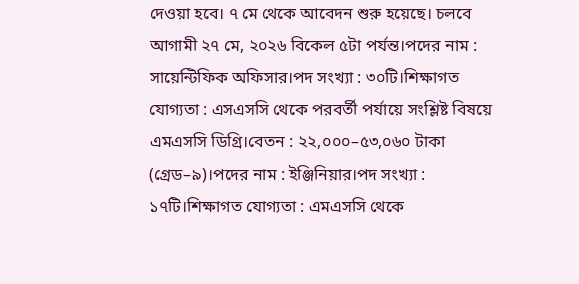দেওয়া হবে। ৭ মে থেকে আবেদন শুরু হয়েছে। চলবে আগামী ২৭ মে, ২০২৬ বিকেল ৫টা পর্যন্ত।পদের নাম : সায়েন্টিফিক অফিসার।পদ সংখ্যা : ৩০টি।শিক্ষাগত যোগ্যতা : এসএসসি থেকে পরবর্তী পর্যায়ে সংশ্লিষ্ট বিষয়ে এমএসসি ডিগ্রি।বেতন : ২২,০০০–৫৩,০৬০ টাকা (গ্রেড–৯)।পদের নাম : ইঞ্জিনিয়ার।পদ সংখ্যা : ১৭টি।শিক্ষাগত যোগ্যতা : এমএসসি থেকে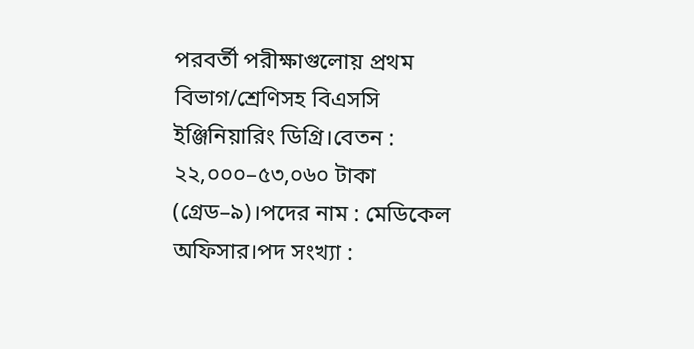পরবর্তী পরীক্ষাগুলোয় প্রথম বিভাগ/শ্রেণিসহ বিএসসি ইঞ্জিনিয়ারিং ডিগ্রি।বেতন : ২২,০০০–৫৩,০৬০ টাকা (গ্রেড–৯)।পদের নাম : মেডিকেল অফিসার।পদ সংখ্যা :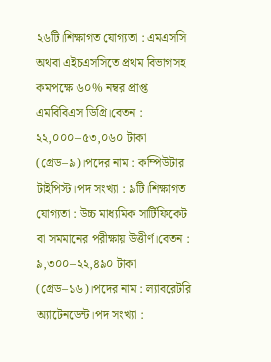২৬টি।শিক্ষাগত যোগ্যতা : এমএসসি অথবা এইচএসসিতে প্রথম বিভাগসহ কমপক্ষে ৬০% নম্বর প্রাপ্ত এমবিবিএস ডিগ্রি।বেতন : ২২,০০০–৫৩,০৬০ টাকা (গ্রেড–৯)।পদের নাম : কম্পিউটার টাইপিস্ট।পদ সংখ্যা : ৯টি।শিক্ষাগত যোগ্যতা : উচ্চ মাধ্যমিক সার্টিফিকেট বা সমমানের পরীক্ষায় উত্তীর্ণ।বেতন : ৯,৩০০–২২,৪৯০ টাকা (গ্রেড–১৬)।পদের নাম : ল্যাবরেটরি অ্যাটেনডেন্ট।পদ সংখ্যা :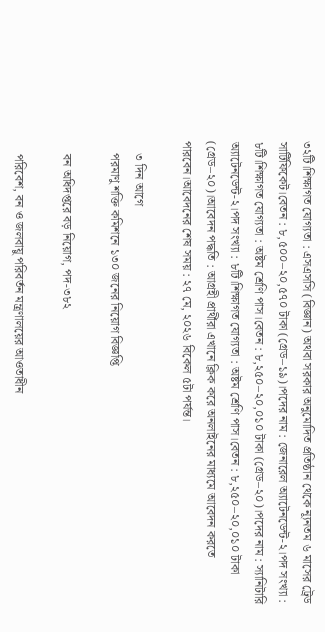৩২টি।শিক্ষাগত যোগ্যতা : এসএসসি (বিজ্ঞান) অথবা সরকার অনুমোদিত প্রতিষ্ঠান থেকে ন্যূনতম ৬ মাসের ট্রেড সার্টিফিকেট।বেতন : ৮,৫০০–২০,৫৭০ টাকা (গ্রেড–১৯)।পদের নাম : জেনারেল অ্যাটেনডেন্ট-২।পদ সংখ্যা : ৮টি।শিক্ষাগত যোগ্যতা : অষ্টম শ্রেণি পাস।বেতন : ৮,২৫০–২০,০১০ টাকা (গ্রেড–২০)।পদের নাম : স্যানিটারি অ্যাটেনডেন্ট-২।পদ সংখ্যা : ৮টি।শিক্ষাগত যোগ্যতা : অষ্টম শ্রেণি পাস।বেতন : ৮,২৫০–২০,০১০ টাকা (গ্রেড–২০)।আবেদন পদ্ধতি : আগ্রহী প্রার্থীরা এখানে ক্লিক করে অনলাইনের মাধ্যমে আবেদন করতে পারবেন।আবেদনের শেষ সময় : ২৭ মে, ২০২৬ বিকেল ৫টা পর্যন্ত।

    ৩ দিন আগে
    পরমাণু শক্তি কমিশনে ১৩০ জনের নিয়োগ বিজ্ঞপ্তি

    বন অধিদপ্তরে বড় নিয়োগ, পদ-৩৮২

    পরিবেশ, বন ও জলবায়ু পরিবর্তন মন্ত্রণালয়ের আওতাধীন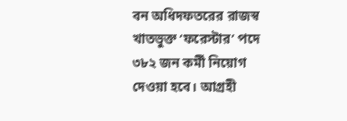বন অধিদফতরের রাজস্ব খাতভুক্ত ‘ফরেস্টার’ পদে ৩৮২ জন কর্মী নিয়োগ দেওয়া হবে। আগ্রহী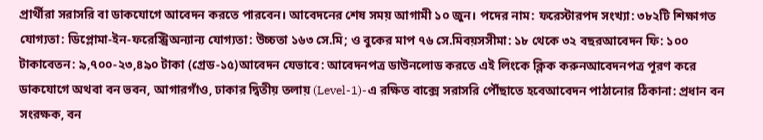প্রার্থীরা সরাসরি বা ডাকযোগে আবেদন করতে পারবেন। আবেদনের শেষ সময় আগামী ১০ জুন। পদের নাম: ফরেস্টারপদ সংখ্যা: ৩৮২টি শিক্ষাগত যোগ্যতা: ডিপ্লোমা-ইন-ফরেস্ট্রিঅন্যান্য যোগ্যতা: উচ্চতা ১৬৩ সে.মি; ও বুকের মাপ ৭৬ সে.মিবয়সসীমা: ১৮ থেকে ৩২ বছরআবেদন ফি: ১০০ টাকাবেতন: ৯,৭০০-২৩,৪৯০ টাকা (গ্রেড-১৫)আবেদন যেভাবে: আবেদনপত্র ডাউনলোড করতে এই লিংকে ক্লিক করুনআবেদনপত্র পূরণ করে ডাকযোগে অথবা বন ভবন, আগারগাঁও, ঢাকার দ্বিতীয় তলায় (Level-1)-এ রক্ষিত বাক্সে সরাসরি পৌঁছাতে হবেআবেদন পাঠানোর ঠিকানা: প্রধান বন সংরক্ষক, বন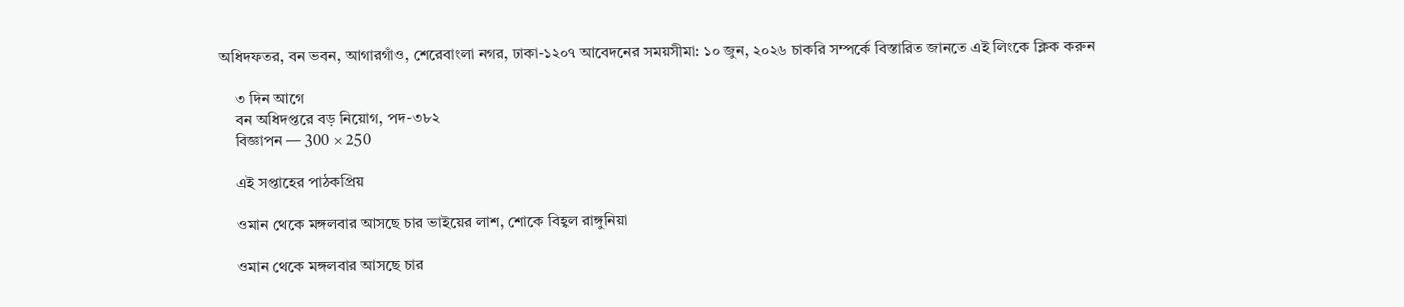অধিদফতর, বন ভবন, আগারগাঁও, শেরেবাংলা নগর, ঢাকা-১২০৭ আবেদনের সময়সীমা: ১০ জুন, ২০২৬ চাকরি সম্পর্কে বিস্তারিত জানতে এই লিংকে ক্লিক করুন

    ৩ দিন আগে
    বন অধিদপ্তরে বড় নিয়োগ, পদ-৩৮২
    বিজ্ঞাপন — 300 × 250

    এই সপ্তাহের পাঠকপ্রিয়

    ওমান থেকে মঙ্গলবার আসছে চার ভাইয়ের লাশ, শোকে বিহ্বল রাঙ্গুনিয়া

    ওমান থেকে মঙ্গলবার আসছে চার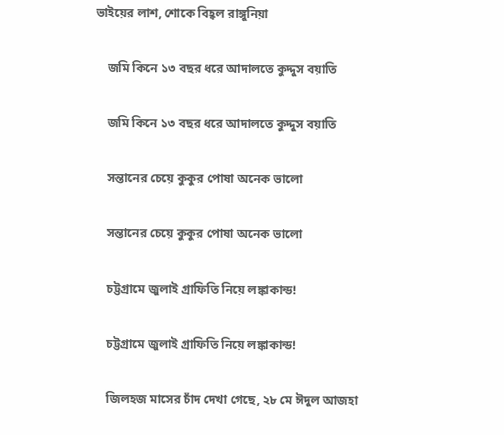ভাইয়ের লাশ, শোকে বিহ্বল রাঙ্গুনিয়া

    জমি কিনে ১৩ বছর ধরে আদালতে কুদ্দুস বয়াতি

    জমি কিনে ১৩ বছর ধরে আদালতে কুদ্দুস বয়াতি

    সন্তানের চেয়ে কুকুর পোষা অনেক ভালো

    সন্তানের চেয়ে কুকুর পোষা অনেক ভালো

    চট্টগ্রামে জুলাই গ্রাফিতি নিয়ে লঙ্কাকান্ড!

    চট্টগ্রামে জুলাই গ্রাফিতি নিয়ে লঙ্কাকান্ড!

    জিলহজ মাসের চাঁদ দেখা গেছে, ২৮ মে ঈদুল আজহা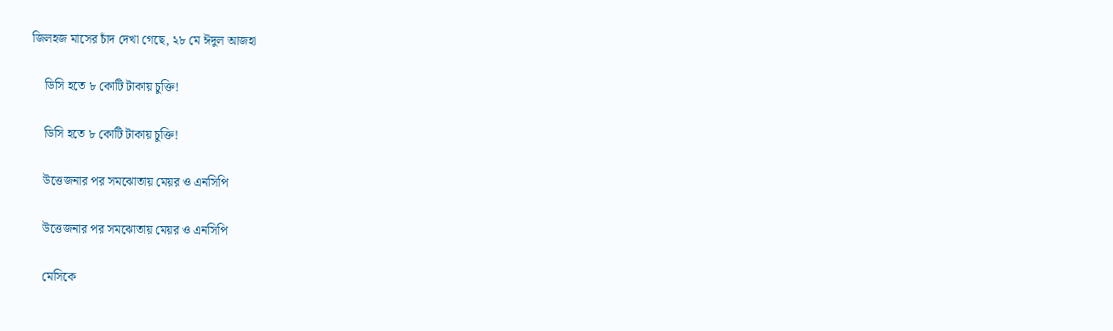জিলহজ মাসের চাঁদ দেখা গেছে, ২৮ মে ঈদুল আজহা

    ডিসি হতে ৮ কোটি টাকায় চুক্তি!

    ডিসি হতে ৮ কোটি টাকায় চুক্তি!

    উত্তেজনার পর সমঝোতায় মেয়র ও এনসিপি

    উত্তেজনার পর সমঝোতায় মেয়র ও এনসিপি

    মেসিকে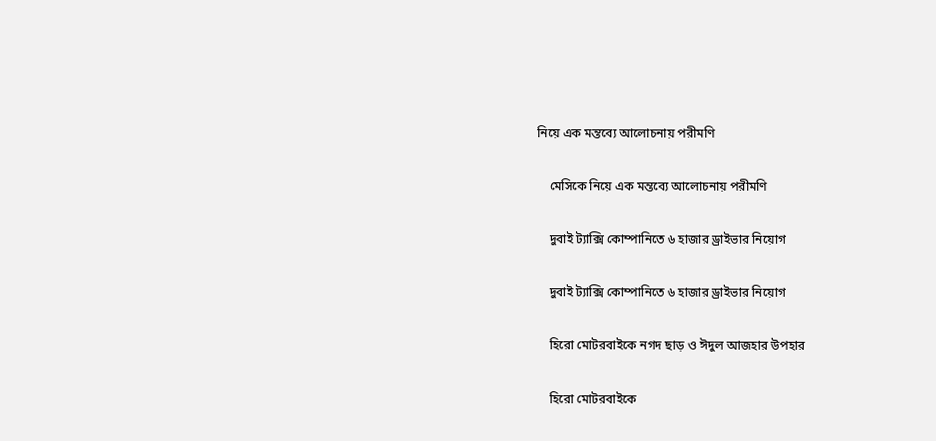নিয়ে এক মন্তব্যে আলোচনায় পরীমণি

    মেসিকে নিয়ে এক মন্তব্যে আলোচনায় পরীমণি

    দুবাই ট্যাক্সি কোম্পানিতে ৬ হাজার ড্রাইভার নিয়োগ

    দুবাই ট্যাক্সি কোম্পানিতে ৬ হাজার ড্রাইভার নিয়োগ

    হিরো মোটরবাইকে নগদ ছাড় ও ঈদুল আজহার উপহার

    হিরো মোটরবাইকে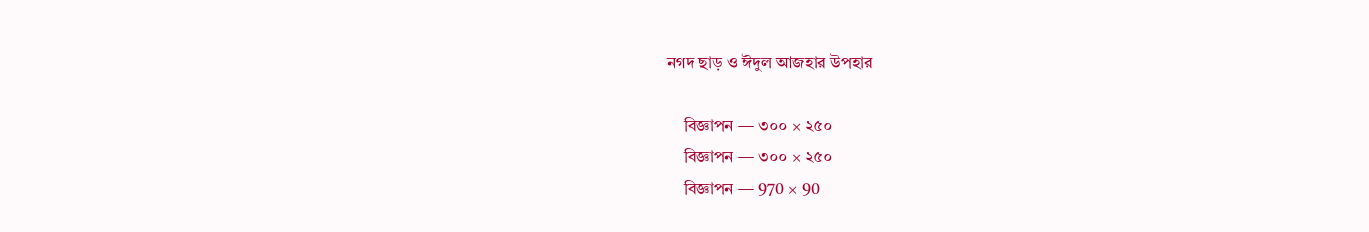নগদ ছাড় ও ঈদুল আজহার উপহার

    বিজ্ঞাপন — ৩০০ × ২৫০
    বিজ্ঞাপন — ৩০০ × ২৫০
    বিজ্ঞাপন — 970 × 90